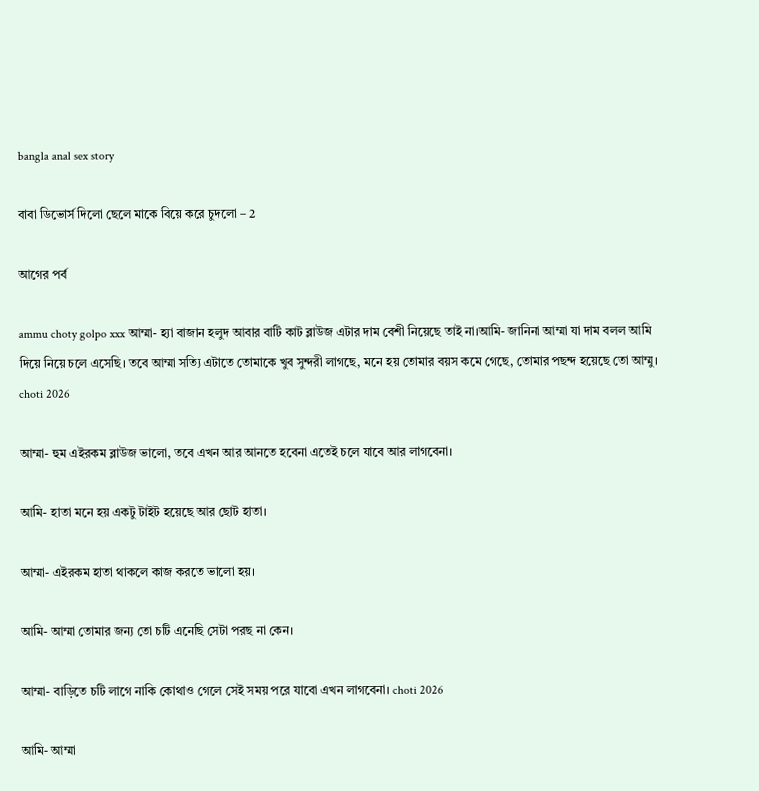bangla anal sex story

বাবা ডিভোর্স দিলো ছেলে মাকে বিয়ে করে চুদলো – 2

আগের পর্ব

ammu choty golpo xxx আম্মা- হ্যা বাজান হলুদ আবার বাটি কাট ব্লাউজ এটার দাম বেশী নিয়েছে তাই না।আমি- জানিনা আম্মা যা দাম বলল আমি দিয়ে নিয়ে চলে এসেছি। তবে আম্মা সত্যি এটাতে তোমাকে খুব সুন্দরী লাগছে, মনে হয় তোমার বয়স কমে গেছে, তোমার পছন্দ হয়েছে তো আম্মু। choti 2026

আম্মা- হুম এইরকম ব্লাউজ ভালো, তবে এখন আর আনতে হবেনা এতেই চলে যাবে আর লাগবেনা।

আমি- হাতা মনে হয় একটু টাইট হয়েছে আর ছোট হাতা।

আম্মা- এইরকম হাতা থাকলে কাজ করতে ভালো হয়।

আমি- আম্মা তোমার জন্য তো চটি এনেছি সেটা পরছ না কেন।

আম্মা- বাড়িতে চটি লাগে নাকি কোথাও গেলে সেই সময় পরে যাবো এখন লাগবেনা। choti 2026

আমি- আম্মা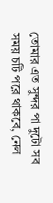তোমার এত সুন্দর পা দুটো সব সময় চটি পরে থাকবে, নেল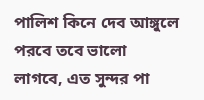পালিশ কিনে দেব আঙ্গুলে পরবে তবে ভালো লাগবে, এত সুন্দর পা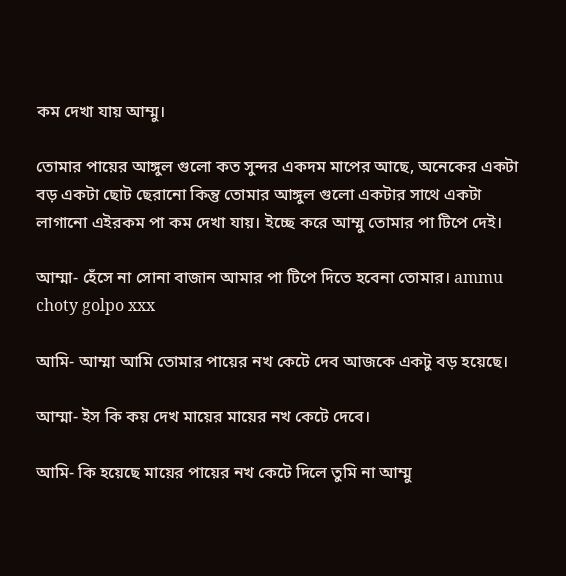কম দেখা যায় আম্মু।

তোমার পায়ের আঙ্গুল গুলো কত সুন্দর একদম মাপের আছে, অনেকের একটা বড় একটা ছোট ছেরানো কিন্তু তোমার আঙ্গুল গুলো একটার সাথে একটা লাগানো এইরকম পা কম দেখা যায়। ইচ্ছে করে আম্মু তোমার পা টিপে দেই।

আম্মা- হেঁসে না সোনা বাজান আমার পা টিপে দিতে হবেনা তোমার। ammu choty golpo xxx

আমি- আম্মা আমি তোমার পায়ের নখ কেটে দেব আজকে একটু বড় হয়েছে।

আম্মা- ইস কি কয় দেখ মায়ের মায়ের নখ কেটে দেবে।

আমি- কি হয়েছে মায়ের পায়ের নখ কেটে দিলে তুমি না আম্মু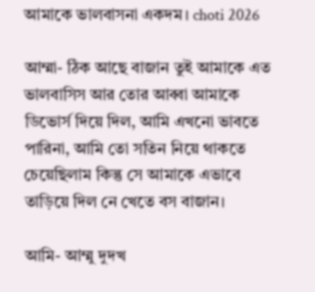আমাকে ভালবাসনা একদম। choti 2026

আম্মা- ঠিক আছে বাজান তুই আমাকে এত ভালবাসিস আর তোর আব্বা আমাকে ডিভোর্স দিয়ে দিল, আমি এখনো ভাবতে পারিনা, আমি তো সতিন নিয়ে থাকতে চেয়েছিলাম কিন্তু সে আমাকে এভাবে তাড়িয়ে দিল নে খেতে বস বাজান।

আমি- আম্মু দুদখ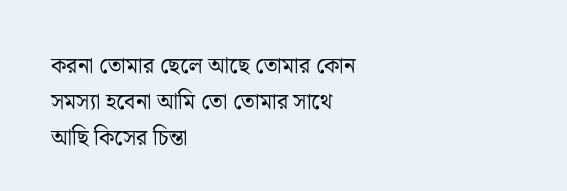করনা তোমার ছেলে আছে তোমার কোন সমস্যা হবেনা আমি তো তোমার সাথে আছি কিসের চিন্তা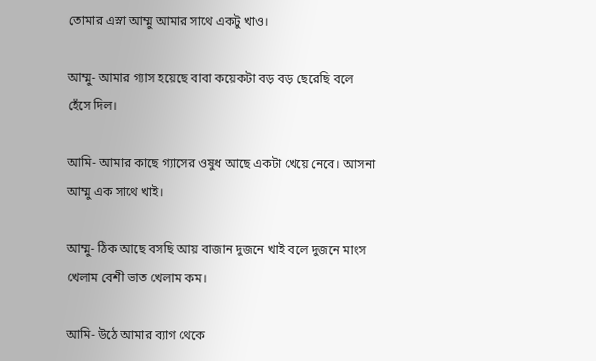তোমার এস্না আম্মু আমার সাথে একটু খাও।

আম্মু- আমার গ্যাস হয়েছে বাবা কয়েকটা বড় বড় ছেরেছি বলে হেঁসে দিল।

আমি- আমার কাছে গ্যাসের ওষুধ আছে একটা খেয়ে নেবে। আসনা আম্মু এক সাথে খাই।

আম্মু- ঠিক আছে বসছি আয় বাজান দুজনে খাই বলে দুজনে মাংস খেলাম বেশী ভাত খেলাম কম।

আমি- উঠে আমার ব্যাগ থেকে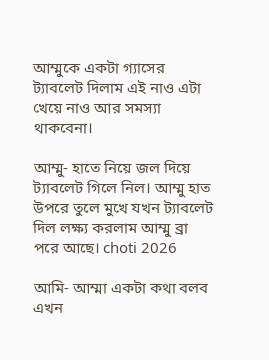আম্মুকে একটা গ্যাসের ট্যাবলেট দিলাম এই নাও এটা খেয়ে নাও আর সমস্যা থাকবেনা।

আম্মু- হাতে নিয়ে জল দিয়ে ট্যাবলেট গিলে নিল। আম্মু হাত উপরে তুলে মুখে যখন ট্যাবলেট দিল লক্ষ্য করলাম আম্মু ব্রা পরে আছে। choti 2026

আমি- আম্মা একটা কথা বলব এখন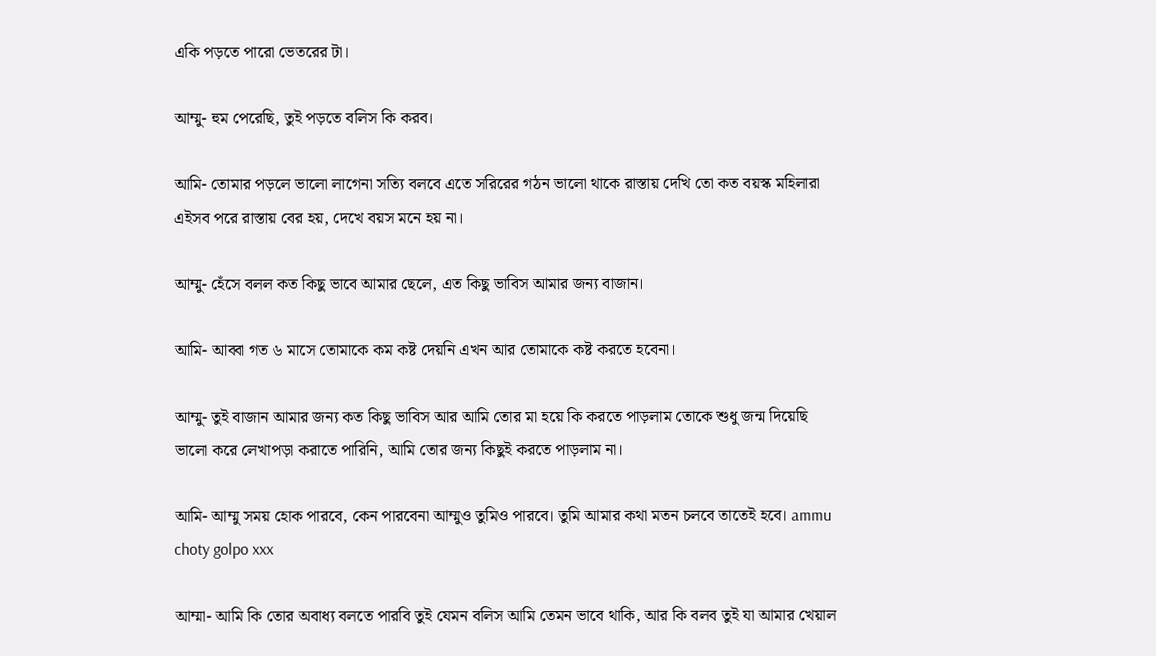একি পড়তে পারো ভেতরের টা।

আম্মু- হুম পেরেছি, তুই পড়তে বলিস কি করব।

আমি- তোমার পড়লে ভালো লাগেনা সত্যি বলবে এতে সরিরের গঠন ভালো থাকে রাস্তায় দেখি তো কত বয়স্ক মহিলারা এইসব পরে রাস্তায় বের হয়, দেখে বয়স মনে হয় না।

আম্মু- হেঁসে বলল কত কিছু ভাবে আমার ছেলে, এত কিছু ভাবিস আমার জন্য বাজান।

আমি- আব্বা গত ৬ মাসে তোমাকে কম কষ্ট দেয়নি এখন আর তোমাকে কষ্ট করতে হবেনা।

আম্মু- তুই বাজান আমার জন্য কত কিছু ভাবিস আর আমি তোর মা হয়ে কি করতে পাড়লাম তোকে শুধু জন্ম দিয়েছি ভালো করে লেখাপড়া করাতে পারিনি, আমি তোর জন্য কিছুই করতে পাড়লাম না।

আমি- আম্মু সময় হোক পারবে, কেন পারবেনা আম্মুও তুমিও পারবে। তুমি আমার কথা মতন চলবে তাতেই হবে। ammu choty golpo xxx

আম্মা- আমি কি তোর অবাধ্য বলতে পারবি তুই যেমন বলিস আমি তেমন ভাবে থাকি, আর কি বলব তুই যা আমার খেয়াল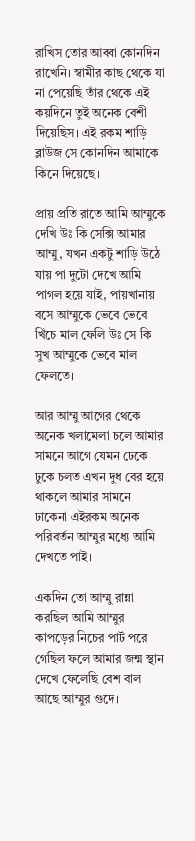রাখিস তোর আব্বা কোনদিন রাখেনি। স্বামীর কাছ থেকে যা না পেয়েছি তাঁর থেকে এই কয়দিনে তুই অনেক বেশী দিয়েছিস। এই রকম শাড়ি ব্লাউজ সে কোনদিন আমাকে কিনে দিয়েছে।

প্রায় প্রতি রাতে আমি আম্মুকে দেখি উঃ কি সেক্সি আমার আম্মু, যখন একটু শাড়ি উঠে যায় পা দুটো দেখে আমি পাগল হয়ে যাই, পায়খানায় বসে আম্মুকে ভেবে ভেবে খিঁচে মাল ফেলি উঃ সে কি সুখ আম্মুকে ভেবে মাল ফেলতে।

আর আম্মু আগের থেকে অনেক খলামেলা চলে আমার সামনে আগে যেমন ঢেকে ঢুকে চলত এখন দুধ বের হয়ে থাকলে আমার সামনে ঢাকেনা এইরকম অনেক পরিবর্তন আম্মুর মধ্যে আমি দেখতে পাই।

একদিন তো আম্মু রান্না করছিল আমি আম্মুর কাপড়ের নিচের পার্ট পরে গেছিল ফলে আমার জন্ম স্থান দেখে ফেলেছি বেশ বাল আছে আম্মুর গুদে।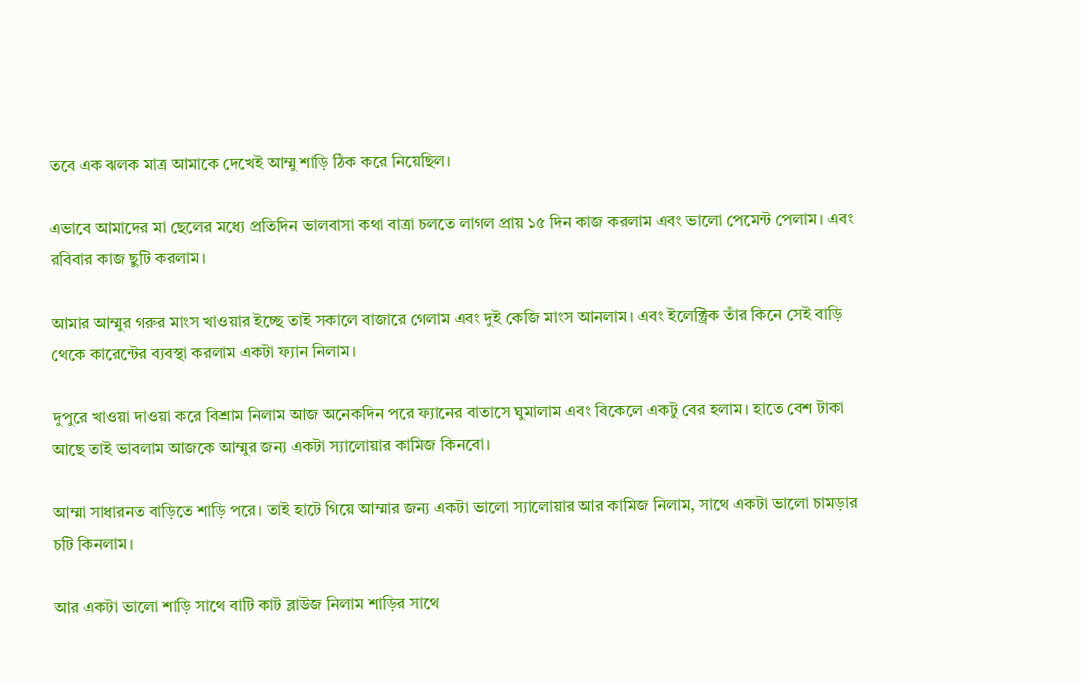তবে এক ঝলক মাত্র আমাকে দেখেই আম্মু শাড়ি ঠিক করে নিয়েছিল।

এভাবে আমাদের মা ছেলের মধ্যে প্রতিদিন ভালবাসা কথা বাত্রা চলতে লাগল প্রায় ১৫ দিন কাজ করলাম এবং ভালো পেমেন্ট পেলাম। এবং রবিবার কাজ ছুটি করলাম।

আমার আম্মুর গরুর মাংস খাওয়ার ইচ্ছে তাই সকালে বাজারে গেলাম এবং দুই কেজি মাংস আনলাম। এবং ইলেক্ট্রিক তাঁর কিনে সেই বাড়ি থেকে কারেন্টের ব্যবস্থা করলাম একটা ফ্যান নিলাম।

দুপুরে খাওয়া দাওয়া করে বিশ্রাম নিলাম আজ অনেকদিন পরে ফ্যানের বাতাসে ঘুমালাম এবং বিকেলে একটু বের হলাম। হাতে বেশ টাকা আছে তাই ভাবলাম আজকে আম্মুর জন্য একটা স্যালোয়ার কামিজ কিনবো।

আম্মা সাধারনত বাড়িতে শাড়ি পরে। তাই হাটে গিয়ে আম্মার জন্য একটা ভালো স্যালোয়ার আর কামিজ নিলাম, সাথে একটা ভালো চামড়ার চটি কিনলাম।

আর একটা ভালো শাড়ি সাথে বাটি কাট ব্লাউজ নিলাম শাড়ির সাথে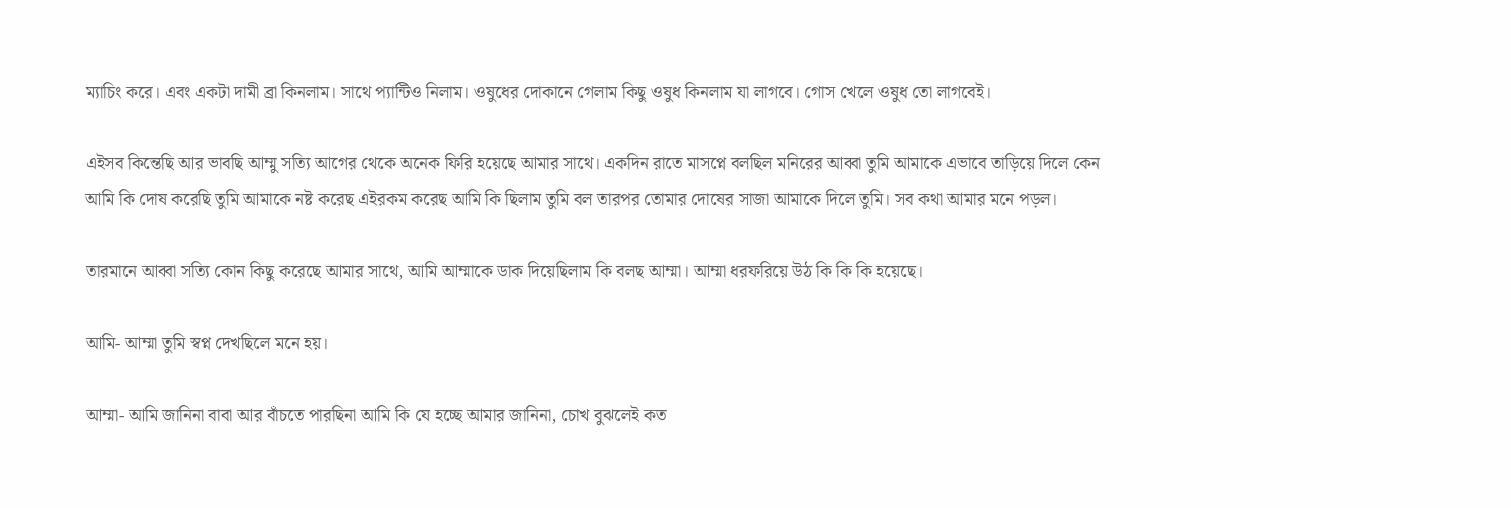ম্যাচিং করে। এবং একটা দামী ব্রা কিনলাম। সাথে প্যান্টিও নিলাম। ওষুধের দোকানে গেলাম কিছু ওষুধ কিনলাম যা লাগবে। গোস খেলে ওষুধ তো লাগবেই।

এইসব কিন্তেছি আর ভাবছি আম্মু সত্যি আগের থেকে অনেক ফিরি হয়েছে আমার সাথে। একদিন রাতে মাসপ্নে বলছিল মনিরের আব্বা তুমি আমাকে এভাবে তাড়িয়ে দিলে কেন আমি কি দোষ করেছি তুমি আমাকে নষ্ট করেছ এইরকম করেছ আমি কি ছিলাম তুমি বল তারপর তোমার দোষের সাজা আমাকে দিলে তুমি। সব কথা আমার মনে পড়ল।

তারমানে আব্বা সত্যি কোন কিছু করেছে আমার সাথে, আমি আম্মাকে ডাক দিয়েছিলাম কি বলছ আম্মা। আম্মা ধরফরিয়ে উঠ কি কি কি হয়েছে।

আমি- আম্মা তুমি স্বপ্ন দেখছিলে মনে হয়।

আম্মা- আমি জানিনা বাবা আর বাঁচতে পারছিনা আমি কি যে হচ্ছে আমার জানিনা, চোখ বুঝলেই কত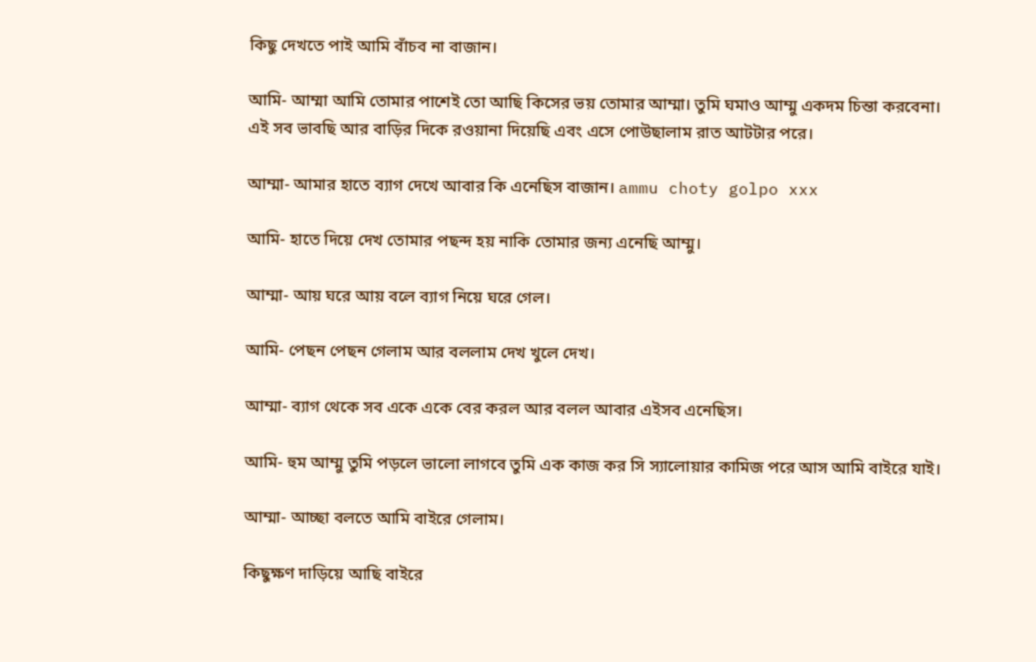কিছু দেখতে পাই আমি বাঁচব না বাজান।

আমি- আম্মা আমি তোমার পাশেই তো আছি কিসের ভয় তোমার আম্মা। তুমি ঘমাও আম্মু একদম চিন্তা করবেনা।
এই সব ভাবছি আর বাড়ির দিকে রওয়ানা দিয়েছি এবং এসে পোউছালাম রাত আটটার পরে।

আম্মা- আমার হাতে ব্যাগ দেখে আবার কি এনেছিস বাজান। ammu choty golpo xxx

আমি- হাতে দিয়ে দেখ তোমার পছন্দ হয় নাকি তোমার জন্য এনেছি আম্মু।

আম্মা- আয় ঘরে আয় বলে ব্যাগ নিয়ে ঘরে গেল।

আমি- পেছন পেছন গেলাম আর বললাম দেখ খুলে দেখ।

আম্মা- ব্যাগ থেকে সব একে একে বের করল আর বলল আবার এইসব এনেছিস।

আমি- হুম আম্মু তুমি পড়লে ভালো লাগবে তুমি এক কাজ কর সি স্যালোয়ার কামিজ পরে আস আমি বাইরে যাই।

আম্মা- আচ্ছা বলতে আমি বাইরে গেলাম।

কিছুক্ষণ দাড়িয়ে আছি বাইরে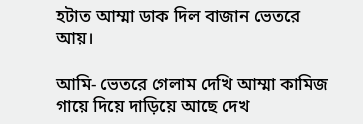হটাত আম্মা ডাক দিল বাজান ভেতরে আয়।

আমি- ভেতরে গেলাম দেখি আম্মা কামিজ গায়ে দিয়ে দাড়িয়ে আছে দেখ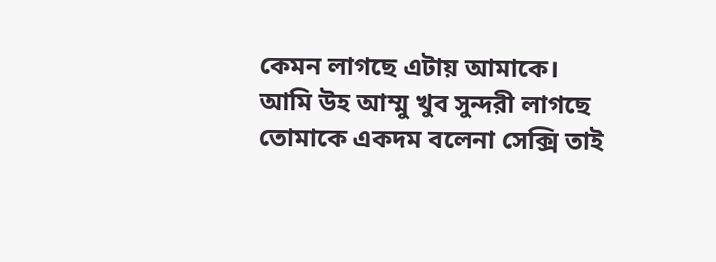কেমন লাগছে এটায় আমাকে। আমি উহ আম্মু খুব সুন্দরী লাগছে তোমাকে একদম বলেনা সেক্সি তাই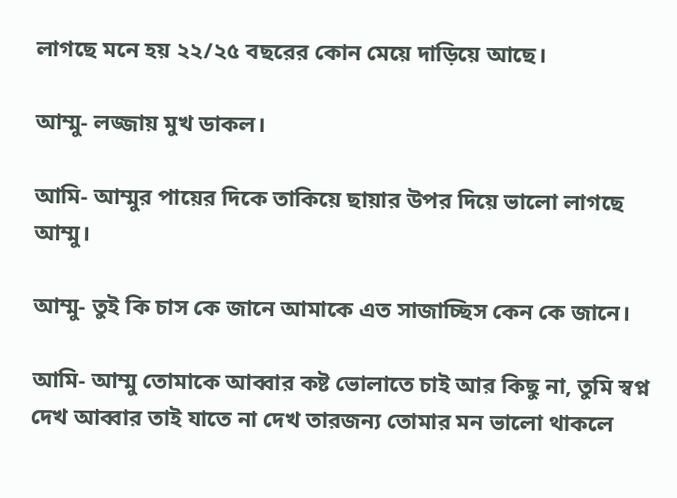লাগছে মনে হয় ২২/২৫ বছরের কোন মেয়ে দাড়িয়ে আছে।

আম্মু- লজ্জায় মুখ ডাকল।

আমি- আম্মুর পায়ের দিকে তাকিয়ে ছায়ার উপর দিয়ে ভালো লাগছে আম্মু।

আম্মু- তুই কি চাস কে জানে আমাকে এত সাজাচ্ছিস কেন কে জানে।

আমি- আম্মু তোমাকে আব্বার কষ্ট ভোলাতে চাই আর কিছু না, তুমি স্বপ্ন দেখ আব্বার তাই যাতে না দেখ তারজন্য তোমার মন ভালো থাকলে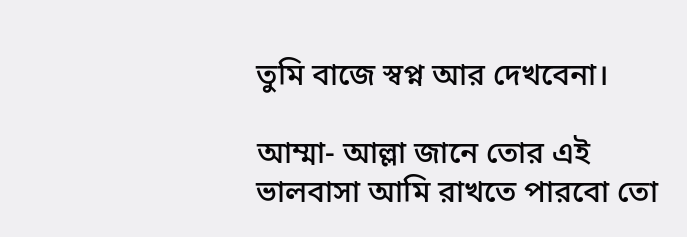তুমি বাজে স্বপ্ন আর দেখবেনা।

আম্মা- আল্লা জানে তোর এই ভালবাসা আমি রাখতে পারবো তো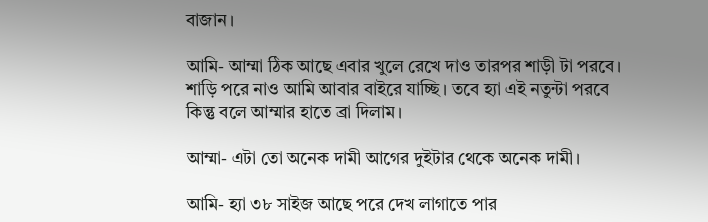বাজান।

আমি- আম্মা ঠিক আছে এবার খুলে রেখে দাও তারপর শাড়ী টা পরবে। শাড়ি পরে নাও আমি আবার বাইরে যাচ্ছি। তবে হ্যা এই নতুন্টা পরবে কিন্তু বলে আম্মার হাতে ব্রা দিলাম।

আম্মা- এটা তো অনেক দামী আগের দুইটার থেকে অনেক দামী।

আমি- হ্যা ৩৮ সাইজ আছে পরে দেখ লাগাতে পার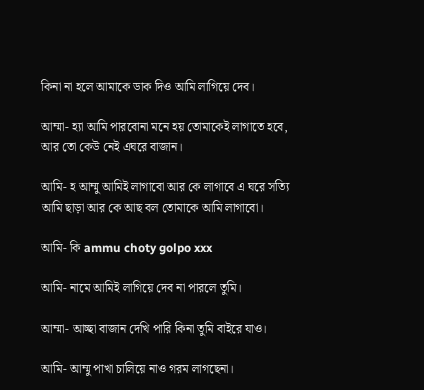কিনা না হলে আমাকে ডাক দিও আমি লাগিয়ে দেব।

আম্মা- হ্যা আমি পারবোনা মনে হয় তোমাকেই লাগাতে হবে, আর তো কেউ নেই এঘরে বাজান।

আমি- হ আম্মু আমিই লাগাবো আর কে লাগাবে এ ঘরে সত্যি আমি ছাড়া আর কে আছ বল তোমাকে আমি লাগাবো।

আমি- কি ammu choty golpo xxx

আমি- নামে আমিই লাগিয়ে দেব না পারলে তুমি।

আম্মা- আচ্ছা বাজান দেখি পারি কিনা তুমি বাইরে যাও।

আমি- আম্মু পাখা চালিয়ে নাও গরম লাগছেনা।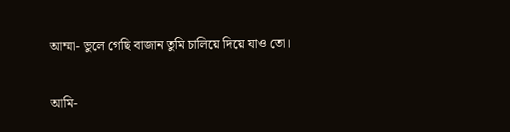আম্মা- ভুলে গেছি বাজান তুমি চালিয়ে দিয়ে যাও তো।

আমি-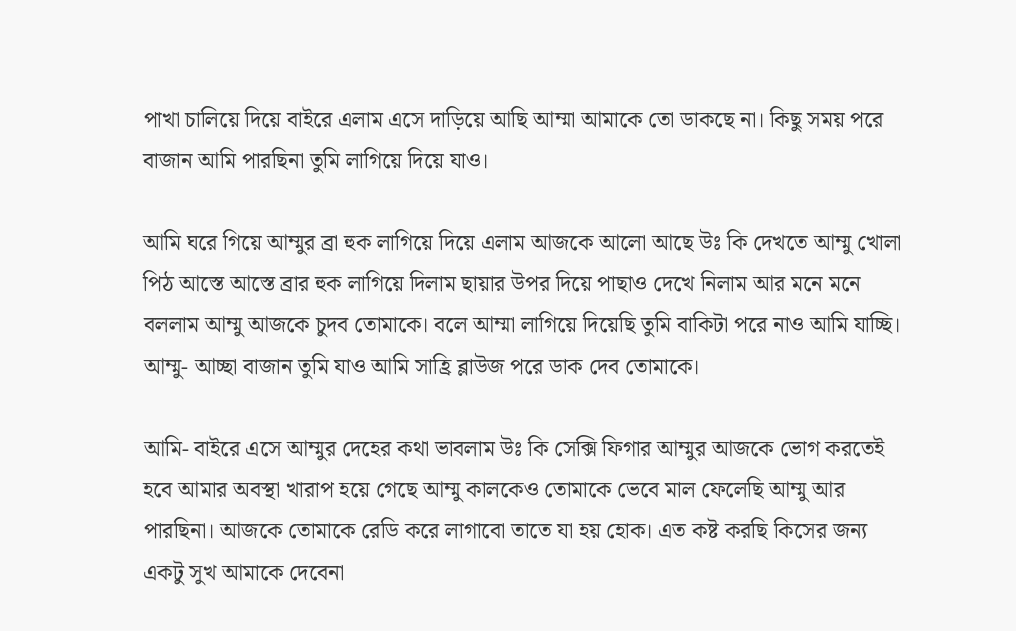পাখা চালিয়ে দিয়ে বাইরে এলাম এসে দাড়িয়ে আছি আম্মা আমাকে তো ডাকছে না। কিছু সময় পরে বাজান আমি পারছিনা তুমি লাগিয়ে দিয়ে যাও।

আমি ঘরে গিয়ে আম্মুর ব্রা হুক লাগিয়ে দিয়ে এলাম আজকে আলো আছে উঃ কি দেখতে আম্মু খোলা পিঠ আস্তে আস্তে ব্রার হুক লাগিয়ে দিলাম ছায়ার উপর দিয়ে পাছাও দেখে নিলাম আর মনে মনে বললাম আম্মু আজকে চুদব তোমাকে। বলে আম্মা লাগিয়ে দিয়েছি তুমি বাকিটা পরে নাও আমি যাচ্ছি।
আম্মু- আচ্ছা বাজান তুমি যাও আমি সাহ্রি ব্লাউজ পরে ডাক দেব তোমাকে।

আমি- বাইরে এসে আম্মুর দেহের কথা ভাবলাম উঃ কি সেক্সি ফিগার আম্মুর আজকে ভোগ করতেই হবে আমার অবস্থা খারাপ হয়ে গেছে আম্মু কালকেও তোমাকে ভেবে মাল ফেলেছি আম্মু আর পারছিনা। আজকে তোমাকে রেডি করে লাগাবো তাতে যা হয় হোক। এত কষ্ট করছি কিসের জন্য একটু সুখ আমাকে দেবেনা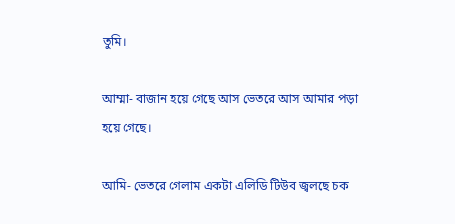তুমি।

আম্মা- বাজান হয়ে গেছে আস ভেতরে আস আমার পড়া হয়ে গেছে।

আমি- ভেতরে গেলাম একটা এলিডি টিউব জ্বলছে চক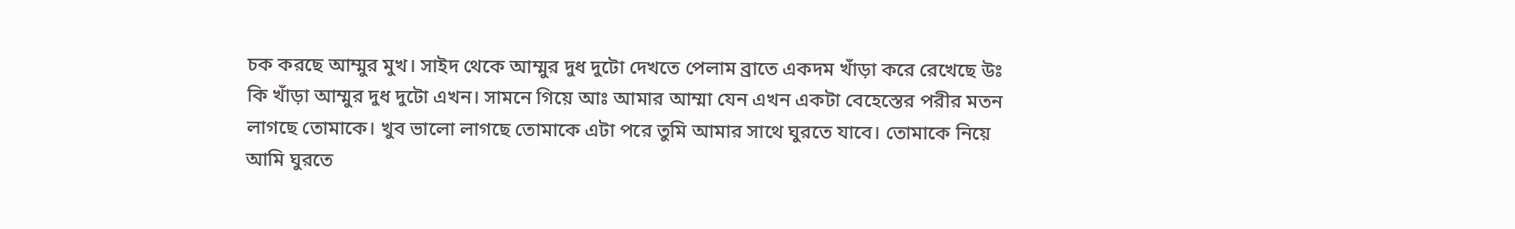চক করছে আম্মুর মুখ। সাইদ থেকে আম্মুর দুধ দুটো দেখতে পেলাম ব্রাতে একদম খাঁড়া করে রেখেছে উঃ কি খাঁড়া আম্মুর দুধ দুটো এখন। সামনে গিয়ে আঃ আমার আম্মা যেন এখন একটা বেহেস্তের পরীর মতন লাগছে তোমাকে। খুব ভালো লাগছে তোমাকে এটা পরে তুমি আমার সাথে ঘুরতে যাবে। তোমাকে নিয়ে আমি ঘুরতে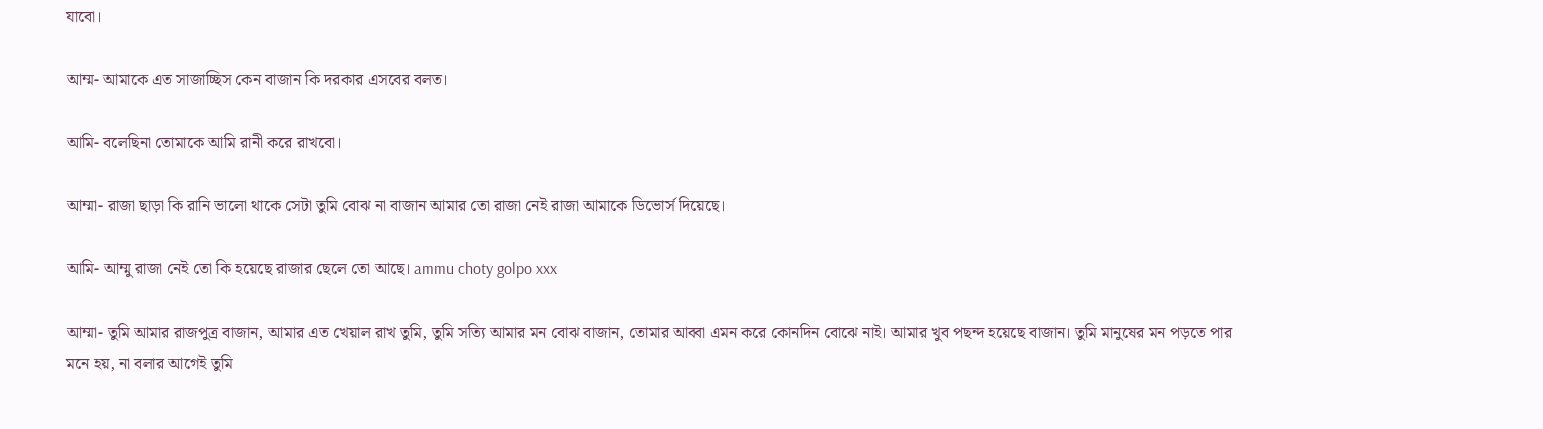যাবো।

আম্ম- আমাকে এত সাজাচ্ছিস কেন বাজান কি দরকার এসবের বলত।

আমি- বলেছিনা তোমাকে আমি রানী করে রাখবো।

আম্মা- রাজা ছাড়া কি রানি ভালো থাকে সেটা তুমি বোঝ না বাজান আমার তো রাজা নেই রাজা আমাকে ডিভোর্স দিয়েছে।

আমি- আম্মু রাজা নেই তো কি হয়েছে রাজার ছেলে তো আছে। ammu choty golpo xxx

আম্মা- তুমি আমার রাজপুত্র বাজান, আমার এত খেয়াল রাখ তুমি, তুমি সত্যি আমার মন বোঝ বাজান, তোমার আব্বা এমন করে কোনদিন বোঝে নাই। আমার খুব পছন্দ হয়েছে বাজান। তুমি মানুষের মন পড়তে পার মনে হয়, না বলার আগেই তুমি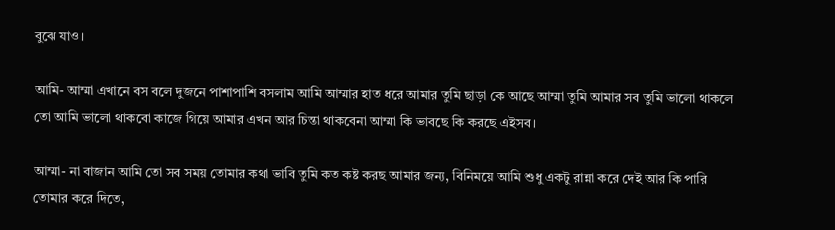বুঝে যাও।

আমি- আম্মা এখানে বস বলে দুজনে পাশাপাশি বসলাম আমি আম্মার হাত ধরে আমার তুমি ছাড়া কে আছে আম্মা তুমি আমার সব তুমি ভালো থাকলে তো আমি ভালো থাকবো কাজে গিয়ে আমার এখন আর চিন্তা থাকবেনা আম্মা কি ভাবছে কি করছে এইসব।

আম্মা- না বাজান আমি তো সব সময় তোমার কথা ভাবি তুমি কত কষ্ট করছ আমার জন্য, বিনিময়ে আমি শুধু একটু রান্না করে দেই আর কি পারি তোমার করে দিতে,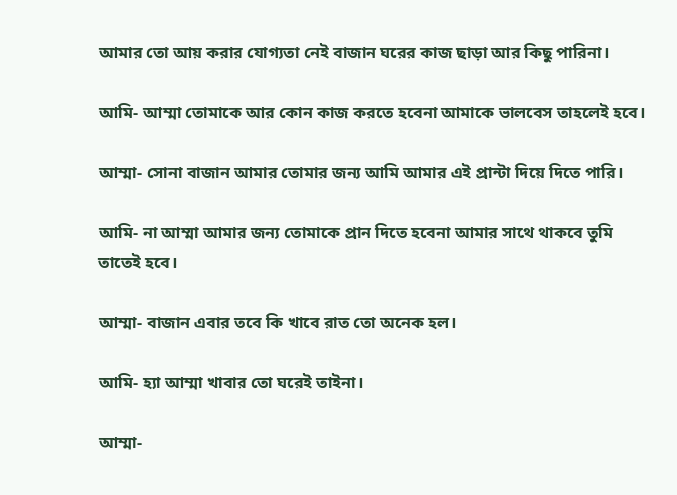আমার তো আয় করার যোগ্যতা নেই বাজান ঘরের কাজ ছাড়া আর কিছু পারিনা।

আমি- আম্মা তোমাকে আর কোন কাজ করতে হবেনা আমাকে ভালবেস তাহলেই হবে।

আম্মা- সোনা বাজান আমার তোমার জন্য আমি আমার এই প্রান্টা দিয়ে দিতে পারি।

আমি- না আম্মা আমার জন্য তোমাকে প্রান দিতে হবেনা আমার সাথে থাকবে তুমি তাতেই হবে।

আম্মা- বাজান এবার তবে কি খাবে রাত তো অনেক হল।

আমি- হ্যা আম্মা খাবার তো ঘরেই তাইনা।

আম্মা-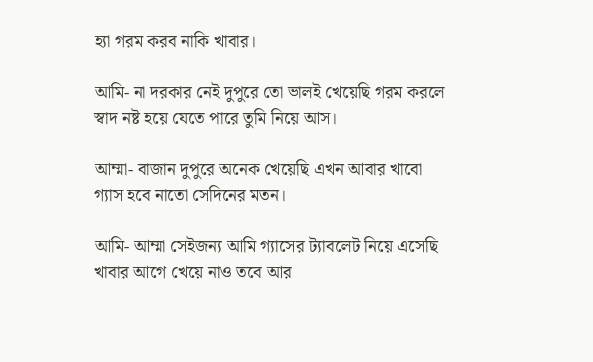হ্যা গরম করব নাকি খাবার।

আমি- না দরকার নেই দুপুরে তো ভালই খেয়েছি গরম করলে স্বাদ নষ্ট হয়ে যেতে পারে তুমি নিয়ে আস।

আম্মা- বাজান দুপুরে অনেক খেয়েছি এখন আবার খাবো গ্যাস হবে নাতো সেদিনের মতন।

আমি- আম্মা সেইজন্য আমি গ্যাসের ট্যাবলেট নিয়ে এসেছি খাবার আগে খেয়ে নাও তবে আর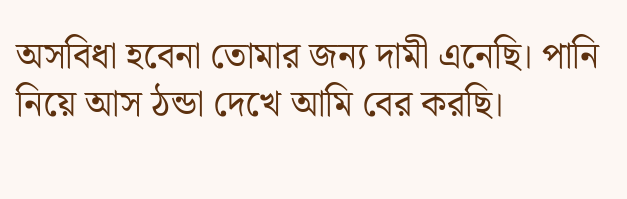অসবিধা হবেনা তোমার জন্য দামী এনেছি। পানি নিয়ে আস ঠন্ডা দেখে আমি বের করছি।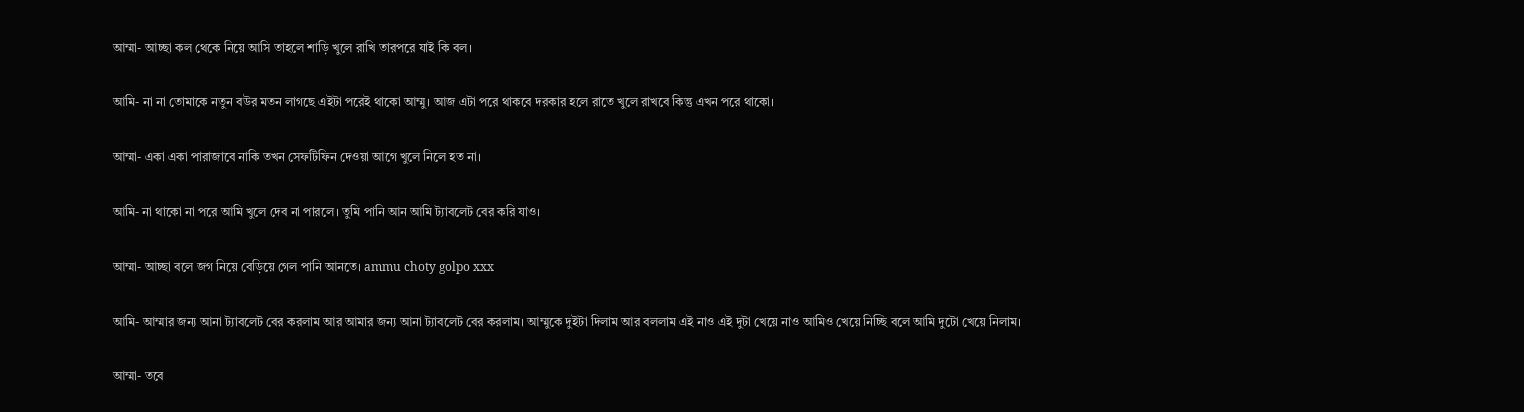আম্মা- আচ্ছা কল থেকে নিয়ে আসি তাহলে শাড়ি খুলে রাখি তারপরে যাই কি বল।

আমি- না না তোমাকে নতুন বউর মতন লাগছে এইটা পরেই থাকো আম্মু। আজ এটা পরে থাকবে দরকার হলে রাতে খুলে রাখবে কিন্তু এখন পরে থাকো।

আম্মা- একা একা পারাজাবে নাকি তখন সেফটিফিন দেওয়া আগে খুলে নিলে হত না।

আমি- না থাকো না পরে আমি খুলে দেব না পারলে। তুমি পানি আন আমি ট্যাবলেট বের করি যাও।

আম্মা- আচ্ছা বলে জগ নিয়ে বেড়িয়ে গেল পানি আনতে। ammu choty golpo xxx

আমি- আম্মার জন্য আনা ট্যাবলেট বের করলাম আর আমার জন্য আনা ট্যাবলেট বের করলাম। আম্মুকে দুইটা দিলাম আর বললাম এই নাও এই দুটা খেয়ে নাও আমিও খেয়ে নিচ্ছি বলে আমি দুটো খেয়ে নিলাম।

আম্মা- তবে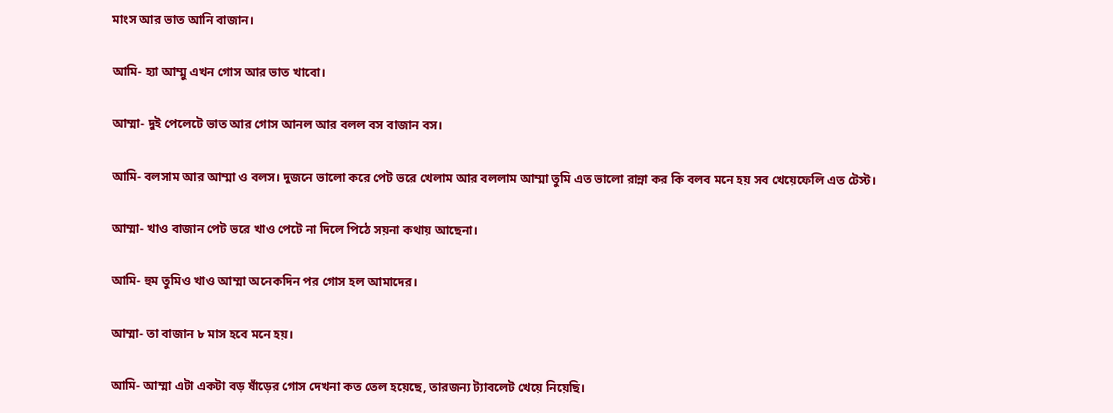মাংস আর ভাত আনি বাজান।

আমি- হ্যা আম্মু এখন গোস আর ভাত খাবো।

আম্মা- দুই পেলেটে ভাত আর গোস আনল আর বলল বস বাজান বস।

আমি- বলসাম আর আম্মা ও বলস। দুজনে ভালো করে পেট ভরে খেলাম আর বললাম আম্মা তুমি এত ভালো রান্না কর কি বলব মনে হয় সব খেয়েফেলি এত টেস্ট।

আম্মা- খাও বাজান পেট ভরে খাও পেটে না দিলে পিঠে সয়না কথায় আছেনা।

আমি- হুম তুমিও খাও আম্মা অনেকদিন পর গোস হল আমাদের।

আম্মা- তা বাজান ৮ মাস হবে মনে হয়।

আমি- আম্মা এটা একটা বড় ষাঁড়ের গোস দেখনা কত তেল হয়েছে, তারজন্য ট্যাবলেট খেয়ে নিয়েছি।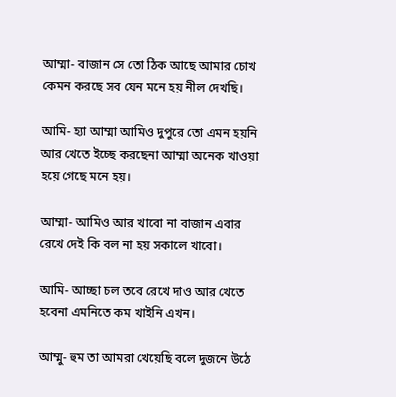আম্মা- বাজান সে তো ঠিক আছে আমার চোখ কেমন করছে সব যেন মনে হয় নীল দেখছি।

আমি- হ্যা আম্মা আমিও দুপুরে তো এমন হয়নি আর খেতে ইচ্ছে করছেনা আম্মা অনেক খাওয়া হয়ে গেছে মনে হয়।

আম্মা- আমিও আর খাবো না বাজান এবার রেখে দেই কি বল না হয় সকালে খাবো।

আমি- আচ্ছা চল তবে রেখে দাও আর খেতে হবেনা এমনিতে কম খাইনি এখন।

আম্মু- হুম তা আমরা খেয়েছি বলে দুজনে উঠে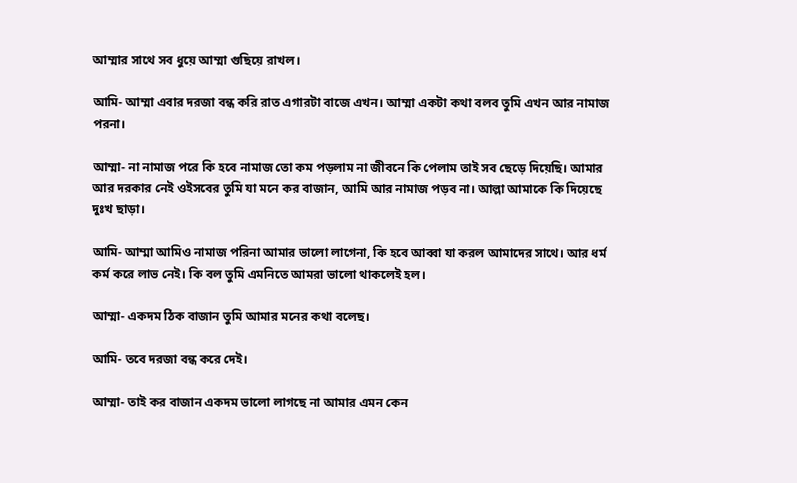আম্মার সাথে সব ধুয়ে আম্মা গুছিয়ে রাখল।

আমি- আম্মা এবার দরজা বন্ধ করি রাত এগারটা বাজে এখন। আম্মা একটা কথা বলব তুমি এখন আর নামাজ পরনা।

আম্মা- না নামাজ পরে কি হবে নামাজ তো কম পড়লাম না জীবনে কি পেলাম তাই সব ছেড়ে দিয়েছি। আমার আর দরকার নেই ওইসবের তুমি যা মনে কর বাজান, আমি আর নামাজ পড়ব না। আল্লা আমাকে কি দিয়েছে দুঃখ ছাড়া।

আমি- আম্মা আমিও নামাজ পরিনা আমার ভালো লাগেনা, কি হবে আব্বা যা করল আমাদের সাথে। আর ধর্ম কর্ম করে লাভ নেই। কি বল তুমি এমনিতে আমরা ভালো থাকলেই হল।

আম্মা- একদম ঠিক বাজান তুমি আমার মনের কথা বলেছ।

আমি- তবে দরজা বন্ধ করে দেই।

আম্মা- তাই কর বাজান একদম ভালো লাগছে না আমার এমন কেন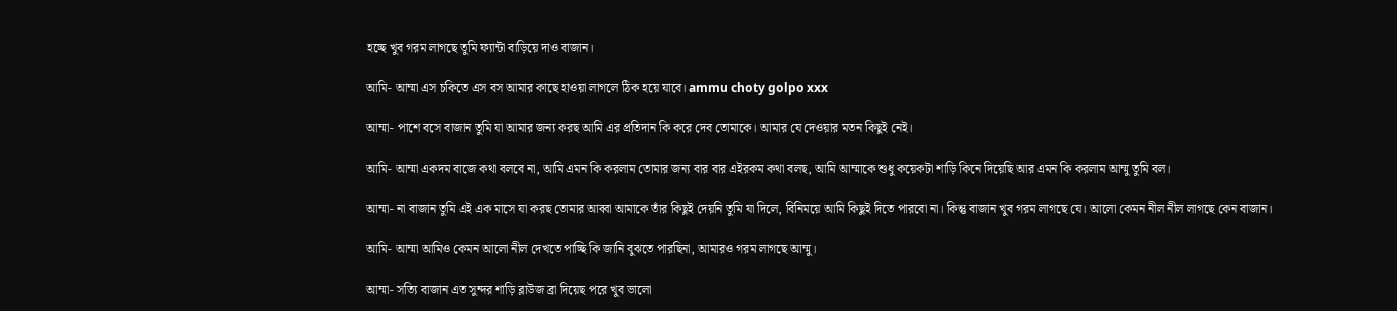হচ্ছে খুব গরম লাগছে তুমি ফ্যান্টা বাড়িয়ে দাও বাজান।

আমি- আম্মা এস চকিতে এস বস আমার কাছে হাওয়া লাগলে ঠিক হয়ে যাবে। ammu choty golpo xxx

আম্মা- পাশে বসে বাজান তুমি যা আমার জন্য করছ আমি এর প্রতিদান কি করে দেব তোমাকে। আমার যে দেওয়ার মতন কিছুই নেই।

আমি- আম্মা একদম বাজে কথা বলবে না, আমি এমন কি করলাম তোমার জন্য বার বার এইরকম কথা বলছ, আমি আম্মাকে শুধু কয়েকটা শাড়ি কিনে দিয়েছি আর এমন কি করলাম আম্মু তুমি বল।

আম্মা- না বাজান তুমি এই এক মাসে যা করছ তোমার আব্বা আমাকে তাঁর কিছুই দেয়নি তুমি যা দিলে, বিনিময়ে আমি কিছুই দিতে পারবো না। কিন্তু বাজান খুব গরম লাগছে যে। আলো কেমন নীল নীল লাগছে কেন বাজান।

আমি- আম্মা আমিও কেমন আলো নীল দেখতে পাচ্ছি কি জানি বুঝতে পারছিনা, আমারও গরম লাগছে আম্মু।

আম্মা- সত্যি বাজান এত সুন্দর শাড়ি ব্লাউজ ব্রা দিয়েছ পরে খুব ভালো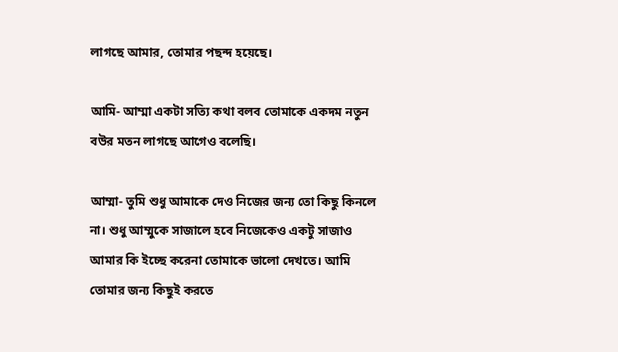লাগছে আমার, তোমার পছন্দ হয়েছে।

আমি- আম্মা একটা সত্যি কথা বলব তোমাকে একদম নতুন বউর মতন লাগছে আগেও বলেছি।

আম্মা- তুমি শুধু আমাকে দেও নিজের জন্য তো কিছু কিনলে না। শুধু আম্মুকে সাজালে হবে নিজেকেও একটু সাজাও আমার কি ইচ্ছে করেনা তোমাকে ভালো দেখতে। আমি তোমার জন্য কিছুই করতে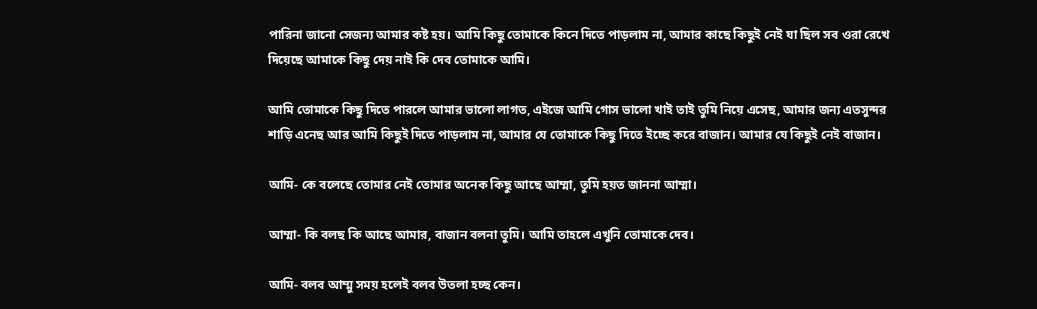পারিনা জানো সেজন্য আমার কষ্ট হয়। আমি কিছু তোমাকে কিনে দিতে পাড়লাম না, আমার কাছে কিছুই নেই যা ছিল সব ওরা রেখে দিয়েছে আমাকে কিছু দেয় নাই কি দেব তোমাকে আমি।

আমি তোমাকে কিছু দিতে পারলে আমার ভালো লাগত, এইজে আমি গোস ভালো খাই তাই তুমি নিয়ে এসেছ, আমার জন্য এতসুন্দর শাড়ি এনেছ আর আমি কিছুই দিতে পাড়লাম না, আমার যে তোমাকে কিছু দিতে ইচ্ছে করে বাজান। আমার যে কিছুই নেই বাজান।

আমি- কে বলেছে তোমার নেই তোমার অনেক কিছু আছে আম্মা, তুমি হয়ত জাননা আম্মা।

আম্মা- কি বলছ কি আছে আমার, বাজান বলনা তুমি। আমি তাহলে এখুনি তোমাকে দেব।

আমি- বলব আম্মু সময় হলেই বলব উতলা হচ্ছ কেন।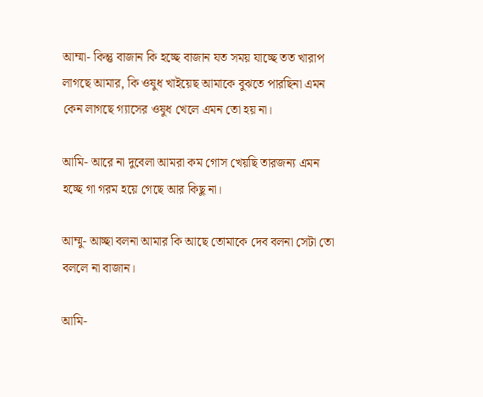আম্মা- কিন্তু বাজান কি হচ্ছে বাজান যত সময় যাচ্ছে তত খারাপ লাগছে আমার, কি ওষুধ খাইয়েছ আমাকে বুঝতে পারছিনা এমন কেন লাগছে গ্যাসের ওষুধ খেলে এমন তো হয় না।

আমি- আরে না দুবেলা আমরা কম গোস খেয়ছি তারজন্য এমন হচ্ছে গা গরম হয়ে গেছে আর কিছু না।

আম্মু- আচ্ছা বলনা আমার কি আছে তোমাকে দেব বলনা সেটা তো বললে না বাজান।

আমি-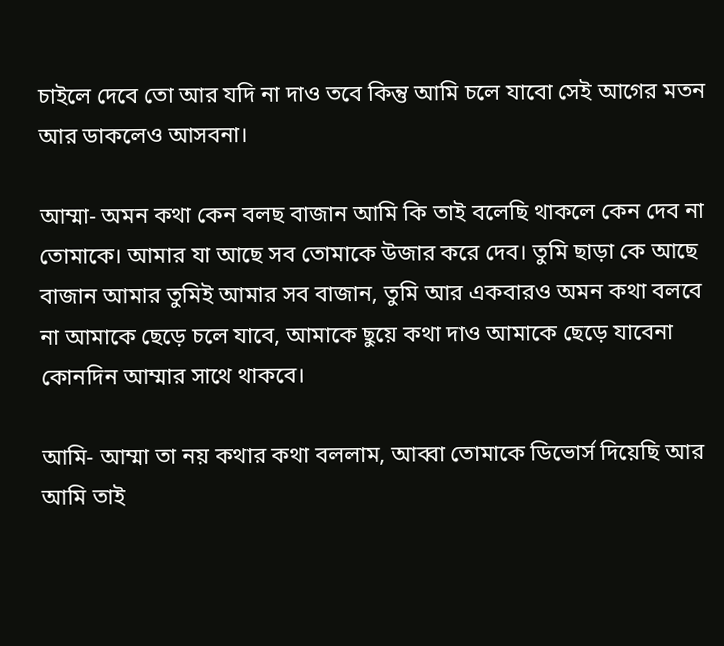চাইলে দেবে তো আর যদি না দাও তবে কিন্তু আমি চলে যাবো সেই আগের মতন আর ডাকলেও আসবনা।

আম্মা- অমন কথা কেন বলছ বাজান আমি কি তাই বলেছি থাকলে কেন দেব না তোমাকে। আমার যা আছে সব তোমাকে উজার করে দেব। তুমি ছাড়া কে আছে বাজান আমার তুমিই আমার সব বাজান, তুমি আর একবারও অমন কথা বলবে না আমাকে ছেড়ে চলে যাবে, আমাকে ছুয়ে কথা দাও আমাকে ছেড়ে যাবেনা কোনদিন আম্মার সাথে থাকবে।

আমি- আম্মা তা নয় কথার কথা বললাম, আব্বা তোমাকে ডিভোর্স দিয়েছি আর আমি তাই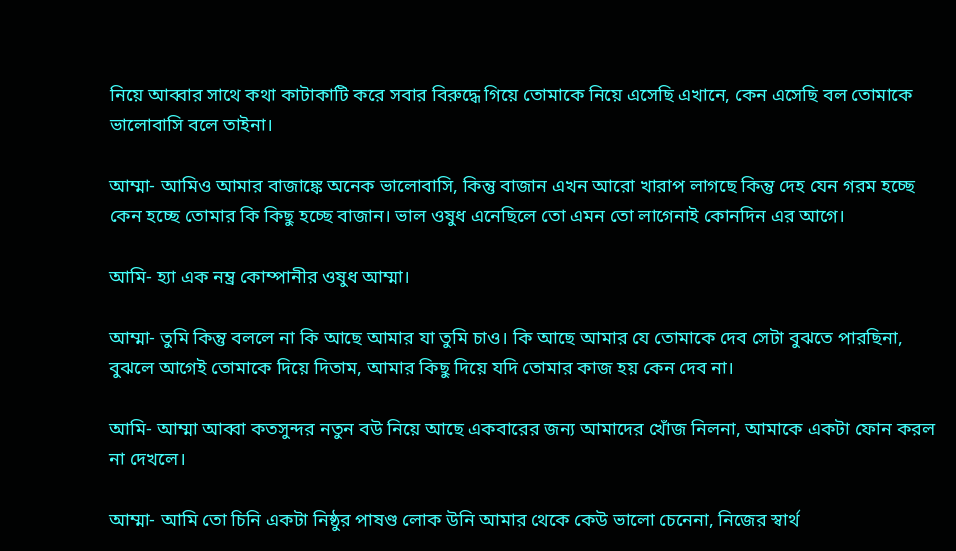নিয়ে আব্বার সাথে কথা কাটাকাটি করে সবার বিরুদ্ধে গিয়ে তোমাকে নিয়ে এসেছি এখানে, কেন এসেছি বল তোমাকে ভালোবাসি বলে তাইনা।

আম্মা- আমিও আমার বাজাঙ্কে অনেক ভালোবাসি, কিন্তু বাজান এখন আরো খারাপ লাগছে কিন্তু দেহ যেন গরম হচ্ছে কেন হচ্ছে তোমার কি কিছু হচ্ছে বাজান। ভাল ওষুধ এনেছিলে তো এমন তো লাগেনাই কোনদিন এর আগে।

আমি- হ্যা এক নম্ব্র কোম্পানীর ওষুধ আম্মা।

আম্মা- তুমি কিন্তু বললে না কি আছে আমার যা তুমি চাও। কি আছে আমার যে তোমাকে দেব সেটা বুঝতে পারছিনা, বুঝলে আগেই তোমাকে দিয়ে দিতাম, আমার কিছু দিয়ে যদি তোমার কাজ হয় কেন দেব না।

আমি- আম্মা আব্বা কতসুন্দর নতুন বউ নিয়ে আছে একবারের জন্য আমাদের খোঁজ নিলনা, আমাকে একটা ফোন করল না দেখলে।

আম্মা- আমি তো চিনি একটা নিষ্ঠুর পাষণ্ড লোক উনি আমার থেকে কেউ ভালো চেনেনা, নিজের স্বার্থ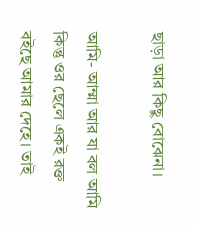ছাড়া আর কিছু বোঝেনা।

আমি- আম্মা আর যা বল আমি কিন্তু ওর ছেলে একই রক্ত বইছে আমার দেহে। তাই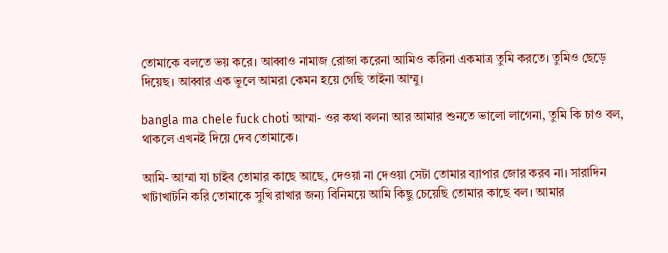তোমাকে বলতে ভয় করে। আব্বাও নামাজ রোজা করেনা আমিও করিনা একমাত্র তুমি করতে। তুমিও ছেড়ে দিয়েছ। আব্বার এক ভুলে আমরা কেমন হয়ে গেছি তাইনা আম্মু।

bangla ma chele fuck choti আম্মা- ওর কথা বলনা আর আমার শুনতে ভালো লাগেনা, তুমি কি চাও বল, থাকলে এখনই দিয়ে দেব তোমাকে।

আমি- আম্মা যা চাইব তোমার কাছে আছে, দেওয়া না দেওয়া সেটা তোমার ব্যাপার জোর করব না। সারাদিন খাটাখাটনি করি তোমাকে সুখি রাখার জন্য বিনিময়ে আমি কিছু চেয়েছি তোমার কাছে বল। আমার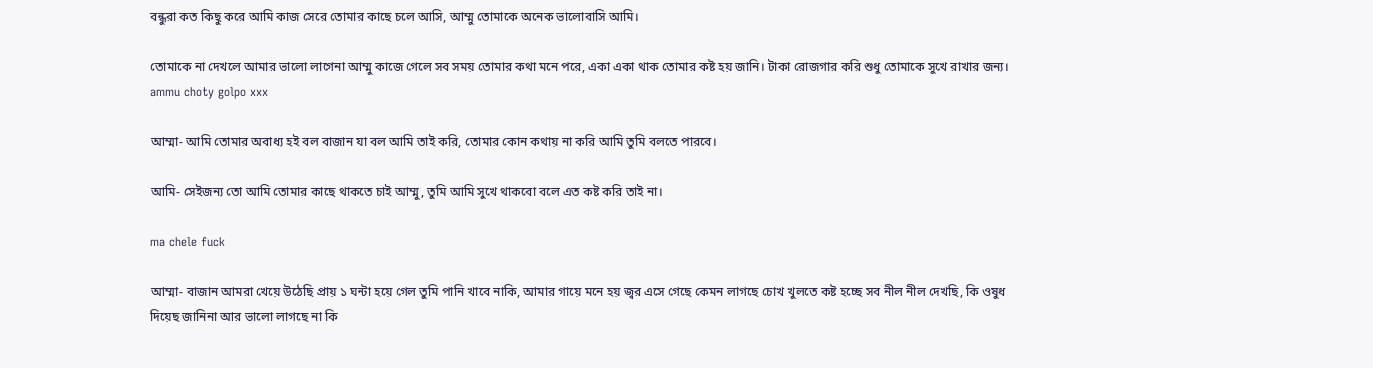বন্ধুরা কত কিছু করে আমি কাজ সেরে তোমার কাছে চলে আসি, আম্মু তোমাকে অনেক ভালোবাসি আমি।

তোমাকে না দেখলে আমার ভালো লাগেনা আম্মু কাজে গেলে সব সময় তোমার কথা মনে পরে, একা একা থাক তোমার কষ্ট হয় জানি। টাকা রোজগার করি শুধু তোমাকে সুখে রাখার জন্য। ammu choty golpo xxx

আম্মা- আমি তোমার অবাধ্য হই বল বাজান যা বল আমি তাই করি, তোমার কোন কথায় না করি আমি তুমি বলতে পারবে।

আমি- সেইজন্য তো আমি তোমার কাছে থাকতে চাই আম্মু, তুমি আমি সুখে থাকবো বলে এত কষ্ট করি তাই না।

ma chele fuck

আম্মা- বাজান আমরা খেয়ে উঠেছি প্রায় ১ ঘন্টা হয়ে গেল তুমি পানি খাবে নাকি, আমার গায়ে মনে হয় জ্বর এসে গেছে কেমন লাগছে চোখ খুলতে কষ্ট হচ্ছে সব নীল নীল দেখছি, কি ওষুধ দিয়েছ জানিনা আর ভালো লাগছে না কি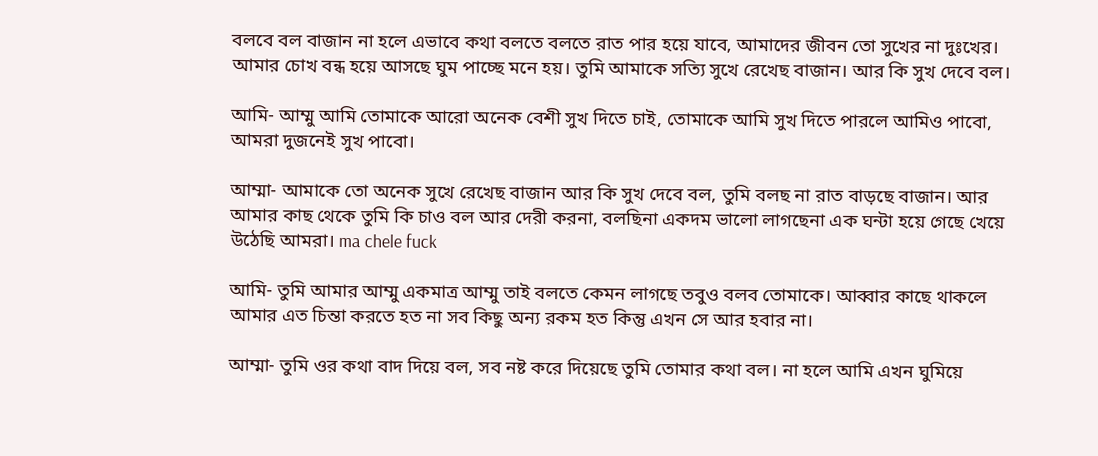বলবে বল বাজান না হলে এভাবে কথা বলতে বলতে রাত পার হয়ে যাবে, আমাদের জীবন তো সুখের না দুঃখের। আমার চোখ বন্ধ হয়ে আসছে ঘুম পাচ্ছে মনে হয়। তুমি আমাকে সত্যি সুখে রেখেছ বাজান। আর কি সুখ দেবে বল।

আমি- আম্মু আমি তোমাকে আরো অনেক বেশী সুখ দিতে চাই, তোমাকে আমি সুখ দিতে পারলে আমিও পাবো, আমরা দুজনেই সুখ পাবো।

আম্মা- আমাকে তো অনেক সুখে রেখেছ বাজান আর কি সুখ দেবে বল, তুমি বলছ না রাত বাড়ছে বাজান। আর আমার কাছ থেকে তুমি কি চাও বল আর দেরী করনা, বলছিনা একদম ভালো লাগছেনা এক ঘন্টা হয়ে গেছে খেয়ে উঠেছি আমরা। ma chele fuck

আমি- তুমি আমার আম্মু একমাত্র আম্মু তাই বলতে কেমন লাগছে তবুও বলব তোমাকে। আব্বার কাছে থাকলে আমার এত চিন্তা করতে হত না সব কিছু অন্য রকম হত কিন্তু এখন সে আর হবার না।

আম্মা- তুমি ওর কথা বাদ দিয়ে বল, সব নষ্ট করে দিয়েছে তুমি তোমার কথা বল। না হলে আমি এখন ঘুমিয়ে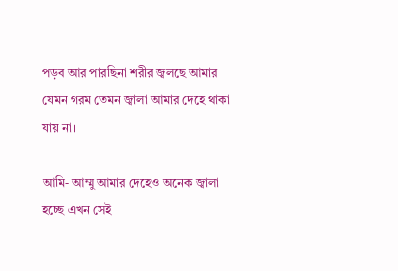পড়ব আর পারছিনা শরীর জ্বলছে আমার যেমন গরম তেমন জ্বালা আমার দেহে থাকা যায় না।

আমি- আম্মু আমার দেহেও অনেক জ্বালা হচ্ছে এখন সেই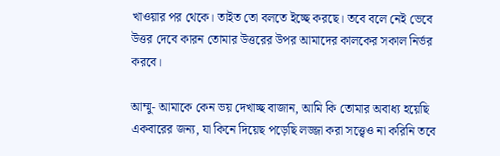খাওয়ার পর থেকে। তাইত তো বলতে ইচ্ছে করছে। তবে বলে নেই ভেবে উত্তর দেবে কারন তোমার উত্তরের উপর আমাদের কালকের সকাল নির্ভর করবে।

আম্মু- আমাকে কেন ভয় দেখাচ্ছ বাজান, আমি কি তোমার অবাধ্য হয়েছি একবারের জন্য, যা কিনে দিয়েছ পড়েছি লজ্জা করা সত্ত্বেও না করিনি তবে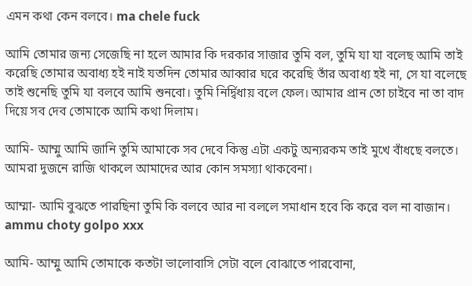এমন কথা কেন বলবে। ma chele fuck

আমি তোমার জন্য সেজেছি না হলে আমার কি দরকার সাজার তুমি বল, তুমি যা যা বলেছ আমি তাই করেছি তোমার অবাধ্য হই নাই যতদিন তোমার আব্বার ঘরে করেছি তাঁর অবাধ্য হই না, সে যা বলেছে তাই শুনেছি তুমি যা বলবে আমি শুনবো। তুমি নির্দ্বিধায় বলে ফেল। আমার প্রান তো চাইবে না তা বাদ দিয়ে সব দেব তোমাকে আমি কথা দিলাম।

আমি- আম্মু আমি জানি তুমি আমাকে সব দেবে কিন্তু এটা একটু অন্যরকম তাই মুখে বাঁধছে বলতে। আমরা দুজনে রাজি থাকলে আমাদের আর কোন সমস্যা থাকবেনা।

আম্মা- আমি বুঝতে পারছিনা তুমি কি বলবে আর না বললে সমাধান হবে কি করে বল না বাজান। ammu choty golpo xxx

আমি- আম্মু আমি তোমাকে কতটা ভালোবাসি সেটা বলে বোঝাতে পারবোনা,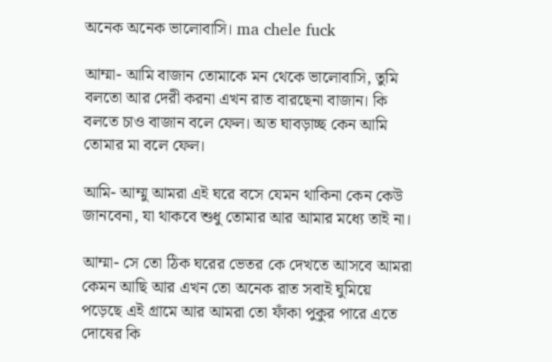অনেক অনেক ভালোবাসি। ma chele fuck

আম্মা- আমি বাজান তোমাকে মন থেকে ভালোবাসি, তুমি বলতো আর দেরী করনা এখন রাত বারছেনা বাজান। কি বলতে চাও বাজান বলে ফেল। অত ঘাবড়াচ্ছ কেন আমি তোমার মা বলে ফেল।

আমি- আম্মু আমরা এই ঘরে বসে যেমন থাকিনা কেন কেউ জানবেনা, যা থাকবে শুধু তোমার আর আমার মধ্যে তাই না।

আম্মা- সে তো ঠিক ঘরের ভেতর কে দেখতে আসবে আমরা কেমন আছি আর এখন তো অনেক রাত সবাই ঘুমিয়ে পড়েছে এই গ্রামে আর আমরা তো ফাঁকা পুকুর পারে এতে দোষের কি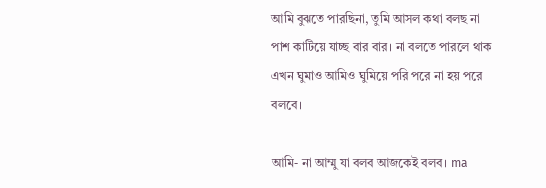আমি বুঝতে পারছিনা, তুমি আসল কথা বলছ না পাশ কাটিয়ে যাচ্ছ বার বার। না বলতে পারলে থাক এখন ঘুমাও আমিও ঘুমিয়ে পরি পরে না হয় পরে বলবে।

আমি- না আম্মু যা বলব আজকেই বলব। ma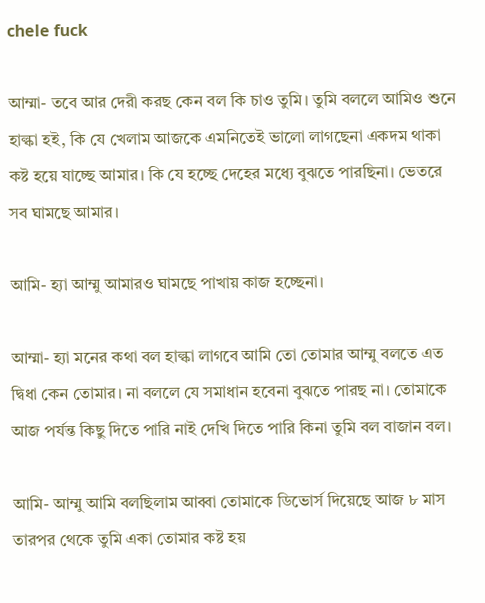chele fuck

আম্মা- তবে আর দেরী করছ কেন বল কি চাও তুমি। তুমি বললে আমিও শুনে হাল্কা হই, কি যে খেলাম আজকে এমনিতেই ভালো লাগছেনা একদম থাকা কষ্ট হয়ে যাচ্ছে আমার। কি যে হচ্ছে দেহের মধ্যে বুঝতে পারছিনা। ভেতরে সব ঘামছে আমার।

আমি- হ্যা আম্মু আমারও ঘামছে পাখায় কাজ হচ্ছেনা।

আম্মা- হ্যা মনের কথা বল হাল্কা লাগবে আমি তো তোমার আম্মু বলতে এত দ্বিধা কেন তোমার। না বললে যে সমাধান হবেনা বুঝতে পারছ না। তোমাকে আজ পর্যন্ত কিছু দিতে পারি নাই দেখি দিতে পারি কিনা তুমি বল বাজান বল।

আমি- আম্মু আমি বলছিলাম আব্বা তোমাকে ডিভোর্স দিয়েছে আজ ৮ মাস তারপর থেকে তুমি একা তোমার কষ্ট হয়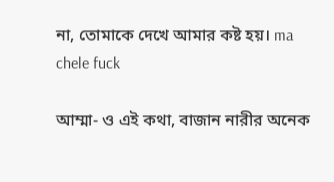না, তোমাকে দেখে আমার কষ্ট হয়। ma chele fuck

আম্মা- ও এই কথা, বাজান নারীর অনেক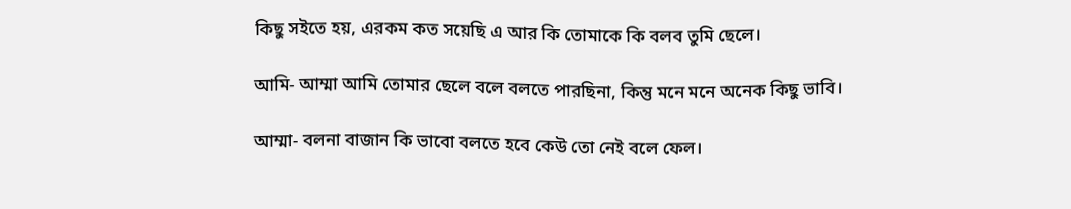কিছু সইতে হয়, এরকম কত সয়েছি এ আর কি তোমাকে কি বলব তুমি ছেলে।

আমি- আম্মা আমি তোমার ছেলে বলে বলতে পারছিনা, কিন্তু মনে মনে অনেক কিছু ভাবি।

আম্মা- বলনা বাজান কি ভাবো বলতে হবে কেউ তো নেই বলে ফেল।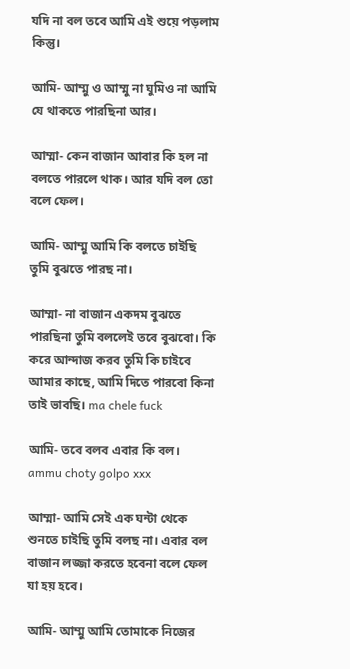যদি না বল তবে আমি এই শুয়ে পড়লাম কিন্তু।

আমি- আম্মু ও আম্মু না ঘুমিও না আমি যে থাকতে পারছিনা আর।

আম্মা- কেন বাজান আবার কি হল না বলতে পারলে থাক। আর যদি বল তো বলে ফেল।

আমি- আম্মু আমি কি বলতে চাইছি তুমি বুঝতে পারছ না।

আম্মা- না বাজান একদম বুঝতে পারছিনা তুমি বললেই তবে বুঝবো। কি করে আন্দাজ করব তুমি কি চাইবে আমার কাছে, আমি দিতে পারবো কিনা তাই ভাবছি। ma chele fuck

আমি- তবে বলব এবার কি বল। ammu choty golpo xxx

আম্মা- আমি সেই এক ঘন্টা থেকে শুনতে চাইছি তুমি বলছ না। এবার বল বাজান লজ্জা করতে হবেনা বলে ফেল যা হয় হবে।

আমি- আম্মু আমি তোমাকে নিজের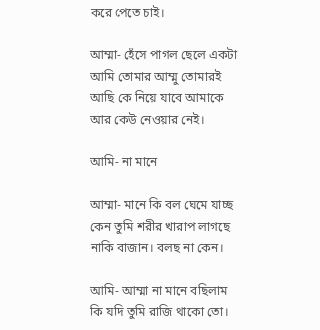করে পেতে চাই।

আম্মা- হেঁসে পাগল ছেলে একটা আমি তোমার আম্মু তোমারই আছি কে নিয়ে যাবে আমাকে আর কেউ নেওয়ার নেই।

আমি- না মানে

আম্মা- মানে কি বল ঘেমে যাচ্ছ কেন তুমি শরীর খারাপ লাগছে নাকি বাজান। বলছ না কেন।

আমি- আম্মা না মানে বছিলাম কি যদি তুমি রাজি থাকো তো।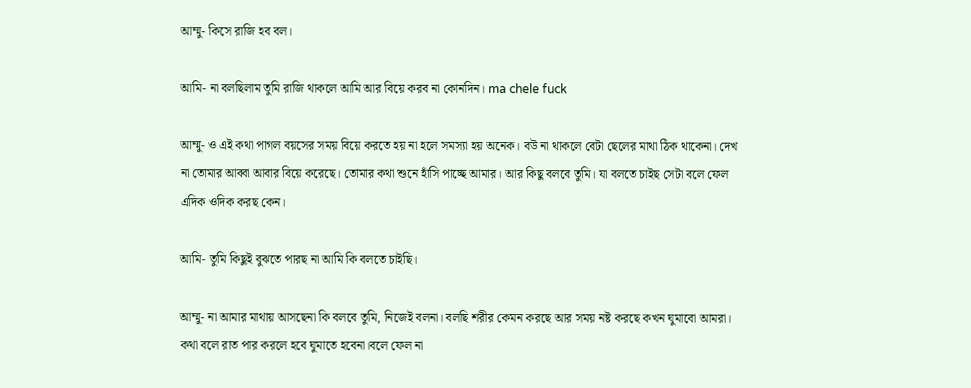আম্মু- কিসে রাজি হব বল।

আমি- না বলছিলাম তুমি রাজি থাকলে আমি আর বিয়ে করব না কোনদিন। ma chele fuck

আম্মু- ও এই কথা পাগল বয়সের সময় বিয়ে করতে হয় না হলে সমস্যা হয় অনেক। বউ না থাকলে বেটা ছেলের মাথা ঠিক থাকেনা। দেখ না তোমার আব্বা আবার বিয়ে করেছে। তোমার কথা শুনে হাঁসি পাচ্ছে আমার। আর কিছু বলবে তুমি। যা বলতে চাইছ সেটা বলে ফেল এদিক ওদিক করছ কেন।

আমি- তুমি কিছুই বুঝতে পারছ না আমি কি বলতে চাইছি।

আম্মু- না আমার মাথায় আসছেনা কি বলবে তুমি, নিজেই বলনা। বলছি শরীর কেমন করছে আর সময় নষ্ট করছে কখন ঘুমাবো আমরা। কথা বলে রাত পার করলে হবে ঘুমাতে হবেনা।বলে ফেল না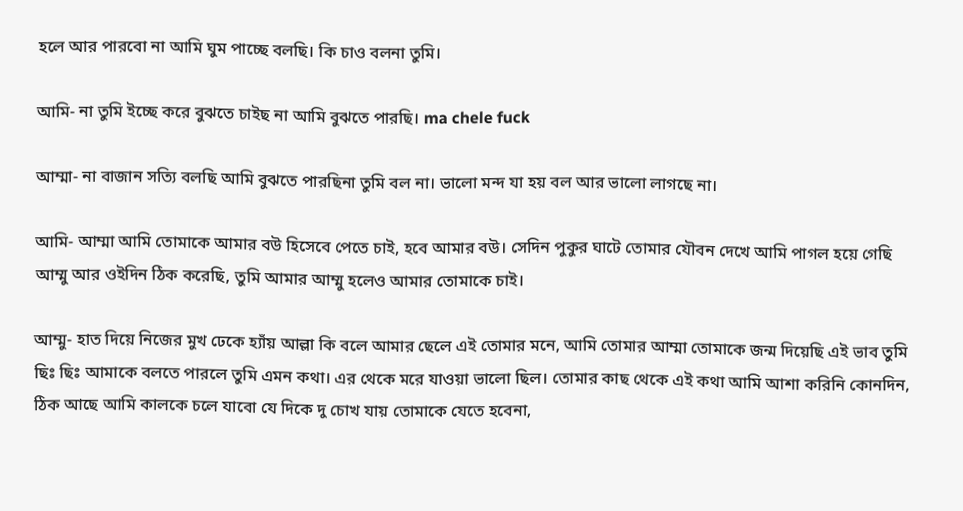হলে আর পারবো না আমি ঘুম পাচ্ছে বলছি। কি চাও বলনা তুমি।

আমি- না তুমি ইচ্ছে করে বুঝতে চাইছ না আমি বুঝতে পারছি। ma chele fuck

আম্মা- না বাজান সত্যি বলছি আমি বুঝতে পারছিনা তুমি বল না। ভালো মন্দ যা হয় বল আর ভালো লাগছে না।

আমি- আম্মা আমি তোমাকে আমার বউ হিসেবে পেতে চাই, হবে আমার বউ। সেদিন পুকুর ঘাটে তোমার যৌবন দেখে আমি পাগল হয়ে গেছি আম্মু আর ওইদিন ঠিক করেছি, তুমি আমার আম্মু হলেও আমার তোমাকে চাই।

আম্মু- হাত দিয়ে নিজের মুখ ঢেকে হ্যাঁয় আল্লা কি বলে আমার ছেলে এই তোমার মনে, আমি তোমার আম্মা তোমাকে জন্ম দিয়েছি এই ভাব তুমি ছিঃ ছিঃ আমাকে বলতে পারলে তুমি এমন কথা। এর থেকে মরে যাওয়া ভালো ছিল। তোমার কাছ থেকে এই কথা আমি আশা করিনি কোনদিন, ঠিক আছে আমি কালকে চলে যাবো যে দিকে দু চোখ যায় তোমাকে যেতে হবেনা,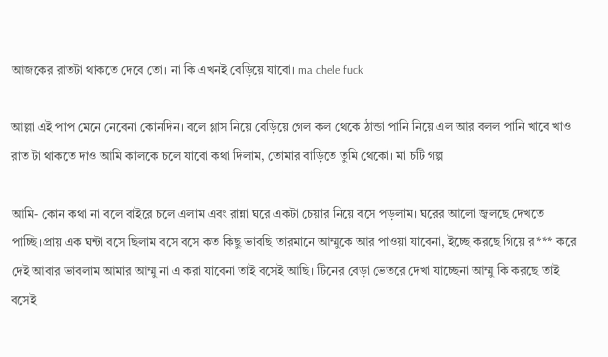আজকের রাতটা থাকতে দেবে তো। না কি এখনই বেড়িয়ে যাবো। ma chele fuck

আল্লা এই পাপ মেনে নেবেনা কোনদিন। বলে গ্লাস নিয়ে বেড়িয়ে গেল কল থেকে ঠান্ডা পানি নিয়ে এল আর বলল পানি খাবে খাও রাত টা থাকতে দাও আমি কালকে চলে যাবো কথা দিলাম, তোমার বাড়িতে তুমি থেকো। মা চটি গল্প

আমি- কোন কথা না বলে বাইরে চলে এলাম এবং রান্না ঘরে একটা চেয়ার নিয়ে বসে পড়লাম। ঘরের আলো জ্বলছে দেখতে পাচ্ছি।প্রায় এক ঘন্টা বসে ছিলাম বসে বসে কত কিছু ভাবছি তারমানে আম্মুকে আর পাওয়া যাবেনা, ইচ্ছে করছে গিয়ে র*** করে দেই আবার ভাবলাম আমার আম্মু না এ করা যাবেনা তাই বসেই আছি। টিনের বেড়া ভেতরে দেখা যাচ্ছেনা আম্মু কি করছে তাই বসেই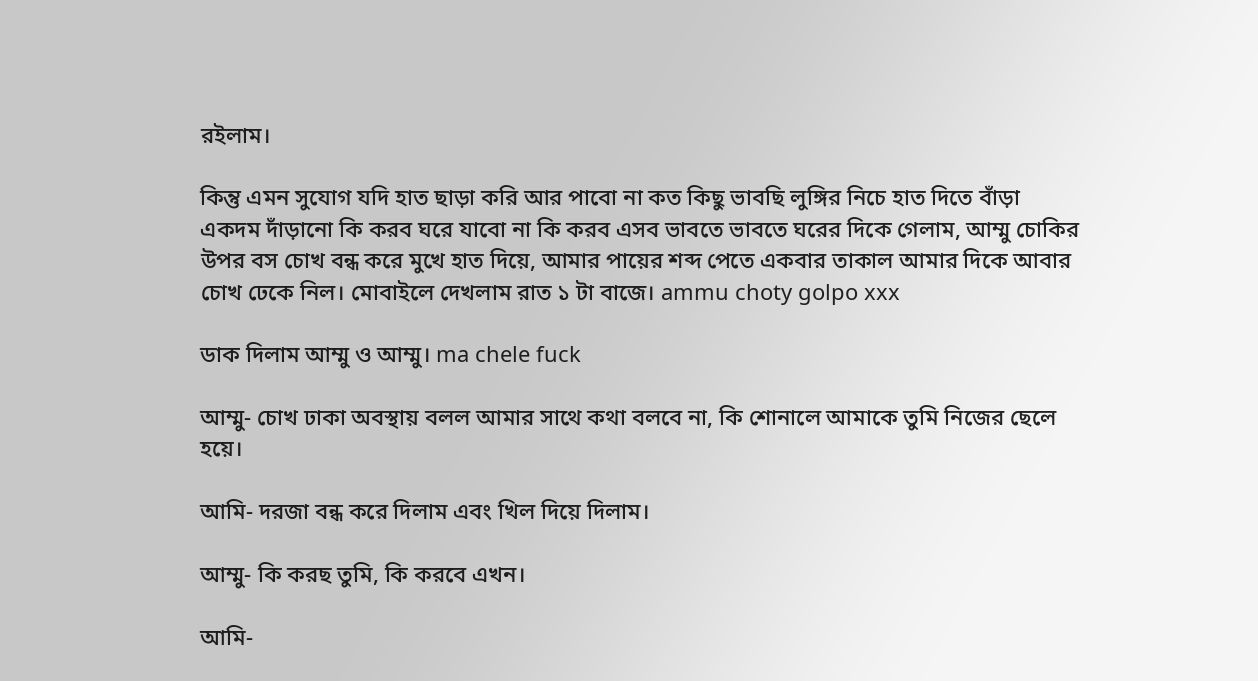রইলাম।

কিন্তু এমন সুযোগ যদি হাত ছাড়া করি আর পাবো না কত কিছু ভাবছি লুঙ্গির নিচে হাত দিতে বাঁড়া একদম দাঁড়ানো কি করব ঘরে যাবো না কি করব এসব ভাবতে ভাবতে ঘরের দিকে গেলাম, আম্মু চোকির উপর বস চোখ বন্ধ করে মুখে হাত দিয়ে, আমার পায়ের শব্দ পেতে একবার তাকাল আমার দিকে আবার চোখ ঢেকে নিল। মোবাইলে দেখলাম রাত ১ টা বাজে। ammu choty golpo xxx

ডাক দিলাম আম্মু ও আম্মু। ma chele fuck

আম্মু- চোখ ঢাকা অবস্থায় বলল আমার সাথে কথা বলবে না, কি শোনালে আমাকে তুমি নিজের ছেলে হয়ে।

আমি- দরজা বন্ধ করে দিলাম এবং খিল দিয়ে দিলাম।

আম্মু- কি করছ তুমি, কি করবে এখন।

আমি-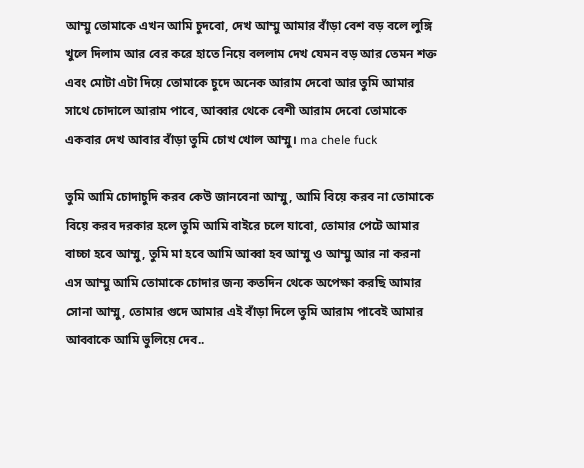আম্মু তোমাকে এখন আমি চুদবো, দেখ আম্মু আমার বাঁড়া বেশ বড় বলে লুঙ্গি খুলে দিলাম আর বের করে হাতে নিয়ে বললাম দেখ যেমন বড় আর তেমন শক্ত এবং মোটা এটা দিয়ে তোমাকে চুদে অনেক আরাম দেবো আর তুমি আমার সাথে চোদালে আরাম পাবে, আব্বার থেকে বেশী আরাম দেবো তোমাকে একবার দেখ আবার বাঁড়া তুমি চোখ খোল আম্মু। ma chele fuck

তুমি আমি চোদাচুদি করব কেউ জানবেনা আম্মু, আমি বিয়ে করব না তোমাকে বিয়ে করব দরকার হলে তুমি আমি বাইরে চলে যাবো, তোমার পেটে আমার বাচ্চা হবে আম্মু, তুমি মা হবে আমি আব্বা হব আম্মু ও আম্মু আর না করনা এস আম্মু আমি তোমাকে চোদার জন্য কতদিন থেকে অপেক্ষা করছি আমার সোনা আম্মু, তোমার গুদে আমার এই বাঁড়া দিলে তুমি আরাম পাবেই আমার আব্বাকে আমি ভুলিয়ে দেব..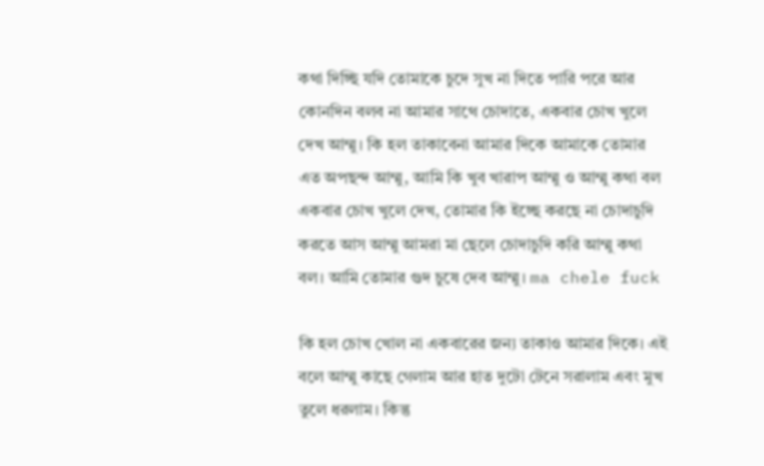কথা দিচ্ছি যদি তোমাকে চুদে সুখ না দিতে পারি পরে আর কোনদিন বলব না আমার সাথে চোদাতে, একবার চোখ খুলে দেখ আম্মু। কি হল তাকাবেনা আমার দিকে আমাকে তোমার এত অপছন্দ আম্মু, আমি কি খুব খারাপ আম্মু ও আম্মু কথা বল একবার চোখ খুলে দেখ, তোমার কি ইচ্ছে করছে না চোদাচুদি করতে আস আম্মু আমরা মা ছেলে চোদাচুদি করি আম্মু কথা বল। আমি তোমার গুদ চুষে দেব আম্মু। ma chele fuck

কি হল চোখ খোল না একবারের জন্য তাকাও আমার দিকে। এই বলে আম্মু কাছে গেলাম আর হাত দুটো টেনে সরালাম এবং মুখ তুলে ধরলাম। কিন্তু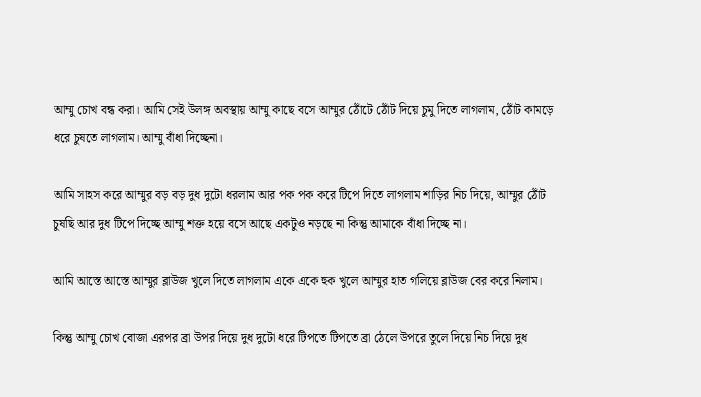আম্মু চোখ বন্ধ করা। আমি সেই উলঙ্গ অবস্থায় আম্মু কাছে বসে আম্মুর ঠোঁটে ঠোঁট দিয়ে চুমু দিতে লাগলাম, ঠোঁট কামড়ে ধরে চুষতে লাগলাম। আম্মু বাঁধা দিচ্ছেনা।

আমি সাহস করে আম্মুর বড় বড় দুধ দুটো ধরলাম আর পক পক করে টিপে দিতে লাগলাম শাড়ির নিচ দিয়ে, আম্মুর ঠোঁট চুষছি আর দুধ টিপে দিচ্ছে আম্মু শক্ত হয়ে বসে আছে একটুও নড়ছে না কিন্তু আমাকে বাঁধা দিচ্ছে না।

আমি আস্তে আস্তে আম্মুর ব্লাউজ খুলে দিতে লাগলাম একে একে হুক খুলে আম্মুর হাত গলিয়ে ব্লাউজ বের করে নিলাম।

কিন্তু আম্মু চোখ বোজা এরপর ব্রা উপর দিয়ে দুধ দুটো ধরে টিপতে টিপতে ব্রা ঠেলে উপরে তুলে দিয়ে নিচ দিয়ে দুধ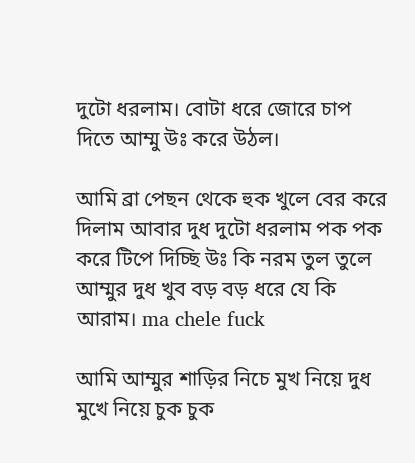দুটো ধরলাম। বোটা ধরে জোরে চাপ দিতে আম্মু উঃ করে উঠল।

আমি ব্রা পেছন থেকে হুক খুলে বের করে দিলাম আবার দুধ দুটো ধরলাম পক পক করে টিপে দিচ্ছি উঃ কি নরম তুল তুলে আম্মুর দুধ খুব বড় বড় ধরে যে কি আরাম। ma chele fuck

আমি আম্মুর শাড়ির নিচে মুখ নিয়ে দুধ মুখে নিয়ে চুক চুক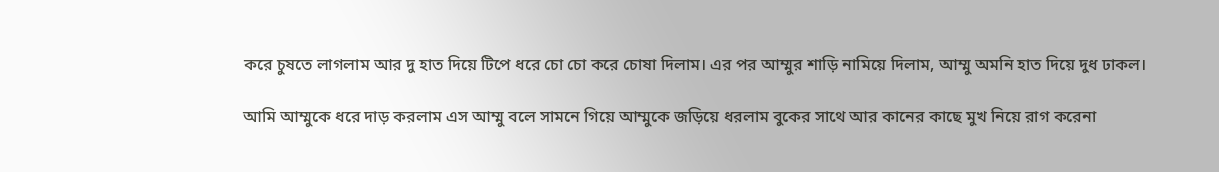করে চুষতে লাগলাম আর দু হাত দিয়ে টিপে ধরে চো চো করে চোষা দিলাম। এর পর আম্মুর শাড়ি নামিয়ে দিলাম, আম্মু অমনি হাত দিয়ে দুধ ঢাকল।

আমি আম্মুকে ধরে দাড় করলাম এস আম্মু বলে সামনে গিয়ে আম্মুকে জড়িয়ে ধরলাম বুকের সাথে আর কানের কাছে মুখ নিয়ে রাগ করেনা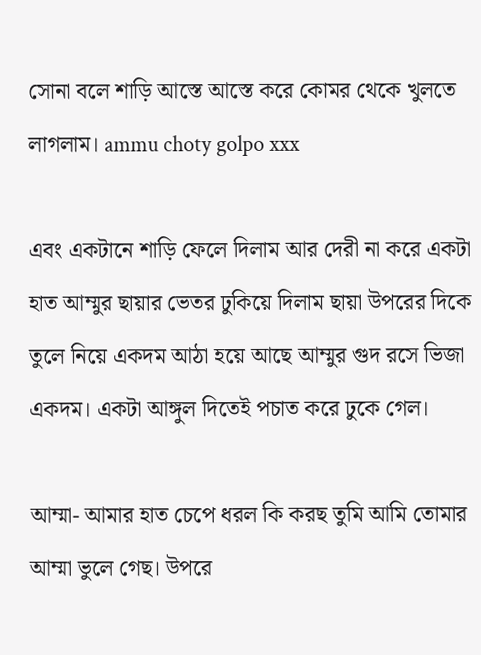সোনা বলে শাড়ি আস্তে আস্তে করে কোমর থেকে খুলতে লাগলাম। ammu choty golpo xxx

এবং একটানে শাড়ি ফেলে দিলাম আর দেরী না করে একটা হাত আম্মুর ছায়ার ভেতর ঢুকিয়ে দিলাম ছায়া উপরের দিকে তুলে নিয়ে একদম আঠা হয়ে আছে আম্মুর গুদ রসে ভিজা একদম। একটা আঙ্গুল দিতেই পচাত করে ঢুকে গেল।

আম্মা- আমার হাত চেপে ধরল কি করছ তুমি আমি তোমার আম্মা ভুলে গেছ। উপরে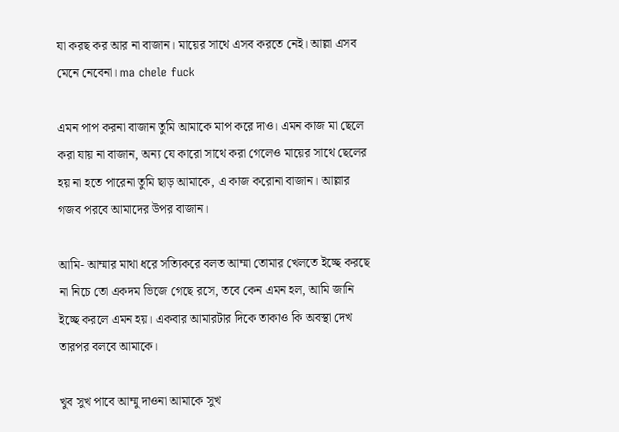যা করছ কর আর না বাজান। মায়ের সাথে এসব করতে নেই। আল্লা এসব মেনে নেবেনা। ma chele fuck

এমন পাপ করনা বাজান তুমি আমাকে মাপ করে দাও। এমন কাজ মা ছেলে করা যায় না বাজান, অন্য যে কারো সাথে করা গেলেও মায়ের সাথে ছেলের হয় না হতে পারেনা তুমি ছাড় আমাকে, এ কাজ করোনা বাজান। আল্লার গজব পরবে আমাদের উপর বাজান।

আমি- আম্মার মাথা ধরে সত্যিকরে বলত আম্মা তোমার খেলতে ইচ্ছে করছে না নিচে তো একদম ভিজে গেছে রসে, তবে কেন এমন হল, আমি জানি ইচ্ছে করলে এমন হয়। একবার আমারটার দিকে তাকাও কি অবস্থা দেখ তারপর বলবে আমাকে।

খুব সুখ পাবে আম্মু দাওনা আমাকে সুখ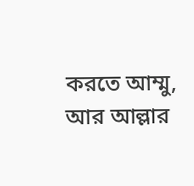করতে আম্মু, আর আল্লার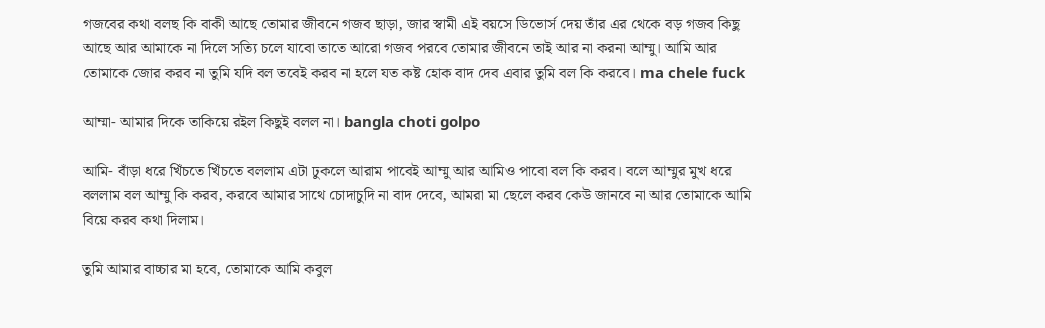গজবের কথা বলছ কি বাকী আছে তোমার জীবনে গজব ছাড়া, জার স্বামী এই বয়সে ডিভোর্স দেয় তাঁর এর থেকে বড় গজব কিছু আছে আর আমাকে না দিলে সত্যি চলে যাবো তাতে আরো গজব পরবে তোমার জীবনে তাই আর না করনা আম্মু। আমি আর তোমাকে জোর করব না তুমি যদি বল তবেই করব না হলে যত কষ্ট হোক বাদ দেব এবার তুমি বল কি করবে। ma chele fuck

আম্মা- আমার দিকে তাকিয়ে রইল কিছুই বলল না। bangla choti golpo

আমি- বাঁড়া ধরে খিঁচতে খিঁচতে বললাম এটা ঢুকলে আরাম পাবেই আম্মু আর আমিও পাবো বল কি করব। বলে আম্মুর মুখ ধরে বললাম বল আম্মু কি করব, করবে আমার সাথে চোদাচুদি না বাদ দেবে, আমরা মা ছেলে করব কেউ জানবে না আর তোমাকে আমি বিয়ে করব কথা দিলাম।

তুমি আমার বাচ্চার মা হবে, তোমাকে আমি কবুল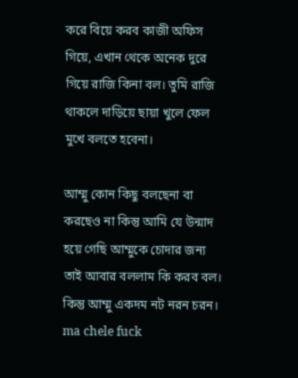করে বিয়ে করব কাজী অফিস গিয়ে, এখান থেকে অনেক দুরে গিয়ে রাজি কিনা বল। তুমি রাজি থাকলে দাড়িয়ে ছায়া খুলে ফেল মুখে বলতে হবেনা।

আম্মু কোন কিছু বলছেনা বা করছেও না কিন্তু আমি যে উন্মাদ হয়ে গেছি আম্মুকে চোদার জন্য তাই আবার বললাম কি করব বল। কিন্তু আম্মু একদম নট নরন চরন। ma chele fuck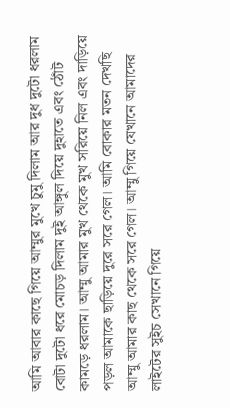আমি আবার কাছে গিয়ে আম্মুর মুখে চুমু দিলাম আর দুধ দুটো ধরলাম বোটা দুটো ধরে মোচড় দিলাম দুই আঙ্গুল দিয়ে দুহাতে এবং ঠোঁট কামড়ে ধরলাম। আম্মু আমার মুখ থেকে মুখ সরিয়ে নিল এবং দাড়িয়ে পড়ল আমাকে ছাড়িয়ে দুরে সরে গেল। আমি বোকার মতন দেখছি আম্মু আমার কাছ থেকে সরে গেল। আম্মু গিয়ে যেখানে আমাদের লাইটের সুইচ সেখানে গিয়ে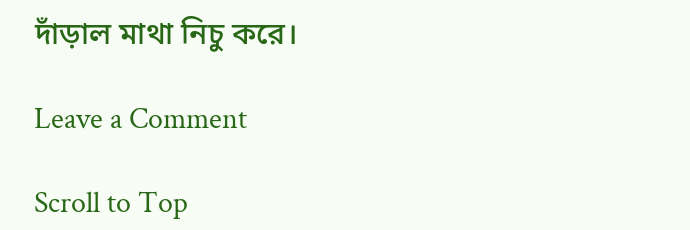দাঁড়াল মাথা নিচু করে।

Leave a Comment

Scroll to Top